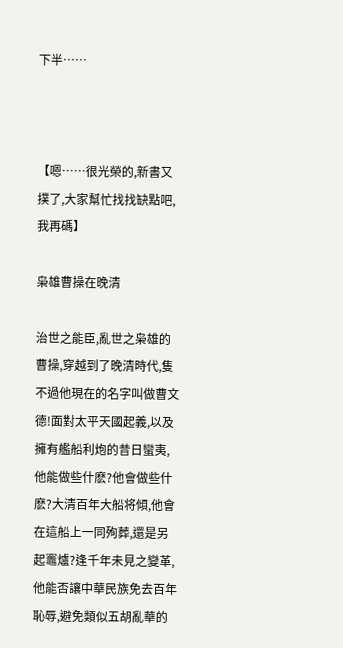下半……



【嗯……很光榮的,新書又撲了,大家幫忙找找缺點吧,我再碼】

枭雄曹操在晚清

治世之能臣,亂世之枭雄的曹操,穿越到了晚清時代,隻不過他現在的名字叫做曹文德!面對太平天國起義,以及擁有艦船利炮的昔日蠻夷,他能做些什麽?他會做些什麽?大清百年大船将傾,他會在這船上一同殉葬,還是另起竈爐?逢千年未見之變革,他能否讓中華民族免去百年恥辱,避免類似五胡亂華的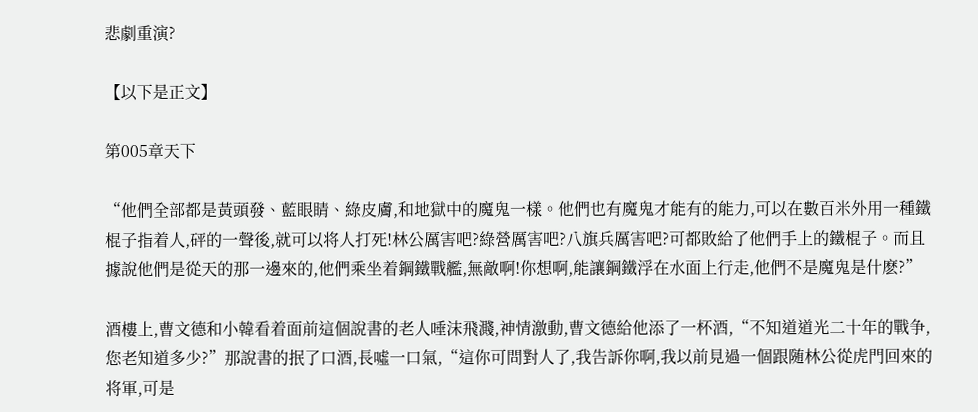悲劇重演?

【以下是正文】

第005章天下

“他們全部都是黃頭發、藍眼睛、綠皮膚,和地獄中的魔鬼一樣。他們也有魔鬼才能有的能力,可以在數百米外用一種鐵棍子指着人,砰的一聲後,就可以将人打死!林公厲害吧?綠營厲害吧?八旗兵厲害吧?可都敗給了他們手上的鐵棍子。而且據說他們是從天的那一邊來的,他們乘坐着鋼鐵戰艦,無敵啊!你想啊,能讓鋼鐵浮在水面上行走,他們不是魔鬼是什麽?”

酒樓上,曹文德和小韓看着面前這個說書的老人唾沫飛濺,神情激動,曹文德給他添了一杯酒,“不知道道光二十年的戰争,您老知道多少?”那說書的抿了口酒,長噓一口氣,“這你可問對人了,我告訴你啊,我以前見過一個跟随林公從虎門回來的将軍,可是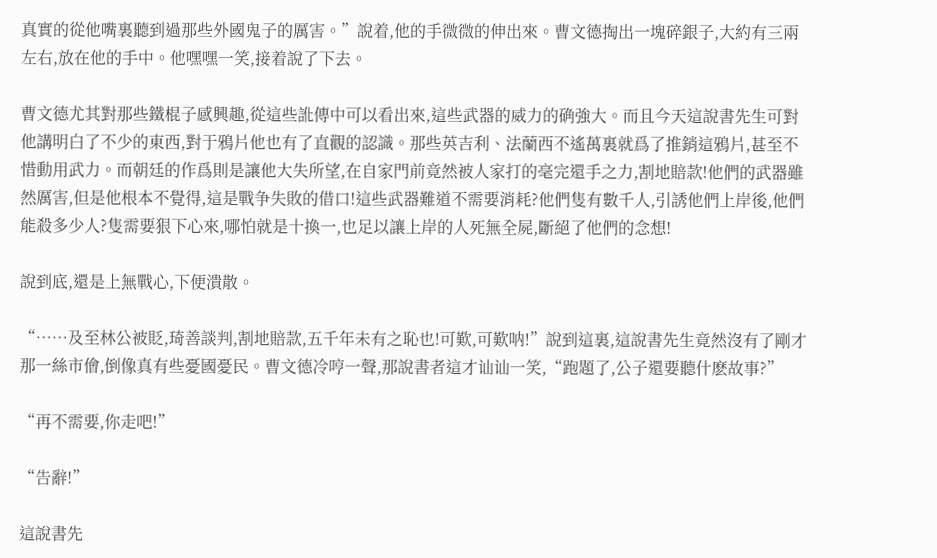真實的從他嘴裏聽到過那些外國鬼子的厲害。”說着,他的手微微的伸出來。曹文德掏出一塊碎銀子,大約有三兩左右,放在他的手中。他嘿嘿一笑,接着說了下去。

曹文德尤其對那些鐵棍子感興趣,從這些訛傳中可以看出來,這些武器的威力的确強大。而且今天這說書先生可對他講明白了不少的東西,對于鴉片他也有了直觀的認識。那些英吉利、法蘭西不遙萬裏就爲了推銷這鴉片,甚至不惜動用武力。而朝廷的作爲則是讓他大失所望,在自家門前竟然被人家打的毫完還手之力,割地賠款!他們的武器雖然厲害,但是他根本不覺得,這是戰争失敗的借口!這些武器難道不需要消耗?他們隻有數千人,引誘他們上岸後,他們能殺多少人?隻需要狠下心來,哪怕就是十換一,也足以讓上岸的人死無全屍,斷絕了他們的念想!

說到底,還是上無戰心,下便潰散。

“……及至林公被貶,琦善談判,割地賠款,五千年未有之恥也!可歎,可歎呐!”說到這裏,這說書先生竟然沒有了剛才那一絲市儈,倒像真有些憂國憂民。曹文德冷哼一聲,那說書者這才讪讪一笑,“跑題了,公子還要聽什麽故事?”

“再不需要,你走吧!”

“告辭!”

這說書先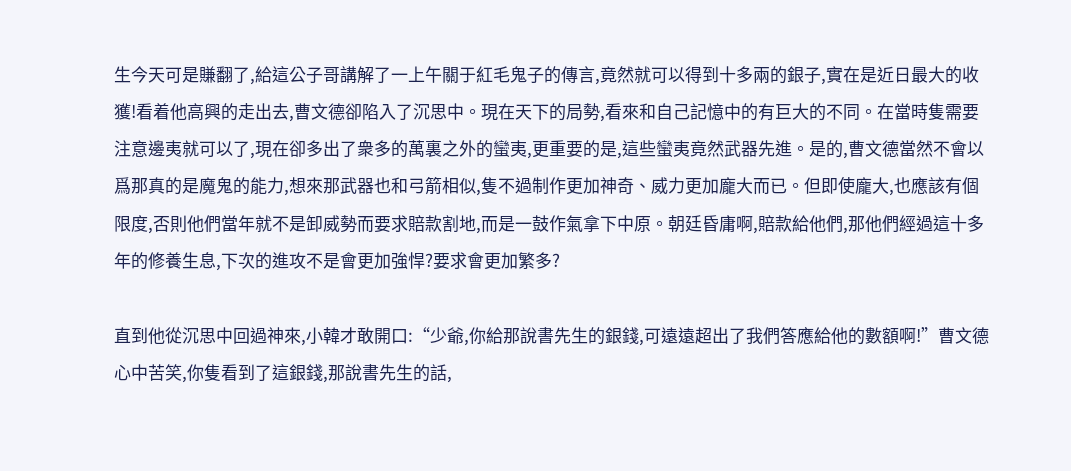生今天可是賺翻了,給這公子哥講解了一上午關于紅毛鬼子的傳言,竟然就可以得到十多兩的銀子,實在是近日最大的收獲!看着他高興的走出去,曹文德卻陷入了沉思中。現在天下的局勢,看來和自己記憶中的有巨大的不同。在當時隻需要注意邊夷就可以了,現在卻多出了衆多的萬裏之外的蠻夷,更重要的是,這些蠻夷竟然武器先進。是的,曹文德當然不會以爲那真的是魔鬼的能力,想來那武器也和弓箭相似,隻不過制作更加神奇、威力更加龐大而已。但即使龐大,也應該有個限度,否則他們當年就不是卸威勢而要求賠款割地,而是一鼓作氣拿下中原。朝廷昏庸啊,賠款給他們,那他們經過這十多年的修養生息,下次的進攻不是會更加強悍?要求會更加繁多?

直到他從沉思中回過神來,小韓才敢開口:“少爺,你給那說書先生的銀錢,可遠遠超出了我們答應給他的數額啊!”曹文德心中苦笑,你隻看到了這銀錢,那說書先生的話,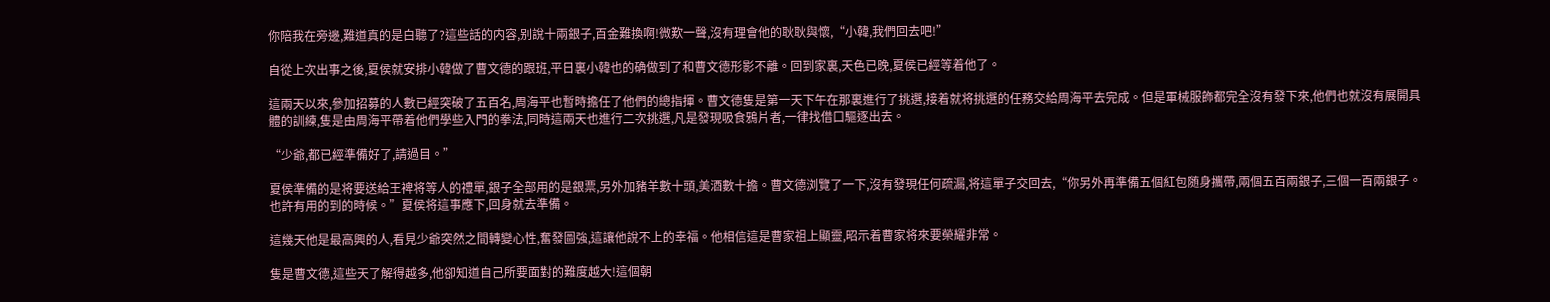你陪我在旁邊,難道真的是白聽了?這些話的内容,别說十兩銀子,百金難換啊!微歎一聲,沒有理會他的耿耿與懷,“小韓,我們回去吧!”

自從上次出事之後,夏侯就安排小韓做了曹文德的跟班,平日裏小韓也的确做到了和曹文德形影不離。回到家裏,天色已晚,夏侯已經等着他了。

這兩天以來,參加招募的人數已經突破了五百名,周海平也暫時擔任了他們的總指揮。曹文德隻是第一天下午在那裏進行了挑選,接着就将挑選的任務交給周海平去完成。但是軍械服飾都完全沒有發下來,他們也就沒有展開具體的訓練,隻是由周海平帶着他們學些入門的拳法,同時這兩天也進行二次挑選,凡是發現吸食鴉片者,一律找借口驅逐出去。

“少爺,都已經準備好了,請過目。”

夏侯準備的是将要送給王裨将等人的禮單,銀子全部用的是銀票,另外加豬羊數十頭,美酒數十擔。曹文德浏覽了一下,沒有發現任何疏漏,将這單子交回去,“你另外再準備五個紅包随身攜帶,兩個五百兩銀子,三個一百兩銀子。也許有用的到的時候。”夏侯将這事應下,回身就去準備。

這幾天他是最高興的人,看見少爺突然之間轉變心性,奮發圖強,這讓他說不上的幸福。他相信這是曹家祖上顯靈,昭示着曹家将來要榮耀非常。

隻是曹文德,這些天了解得越多,他卻知道自己所要面對的難度越大!這個朝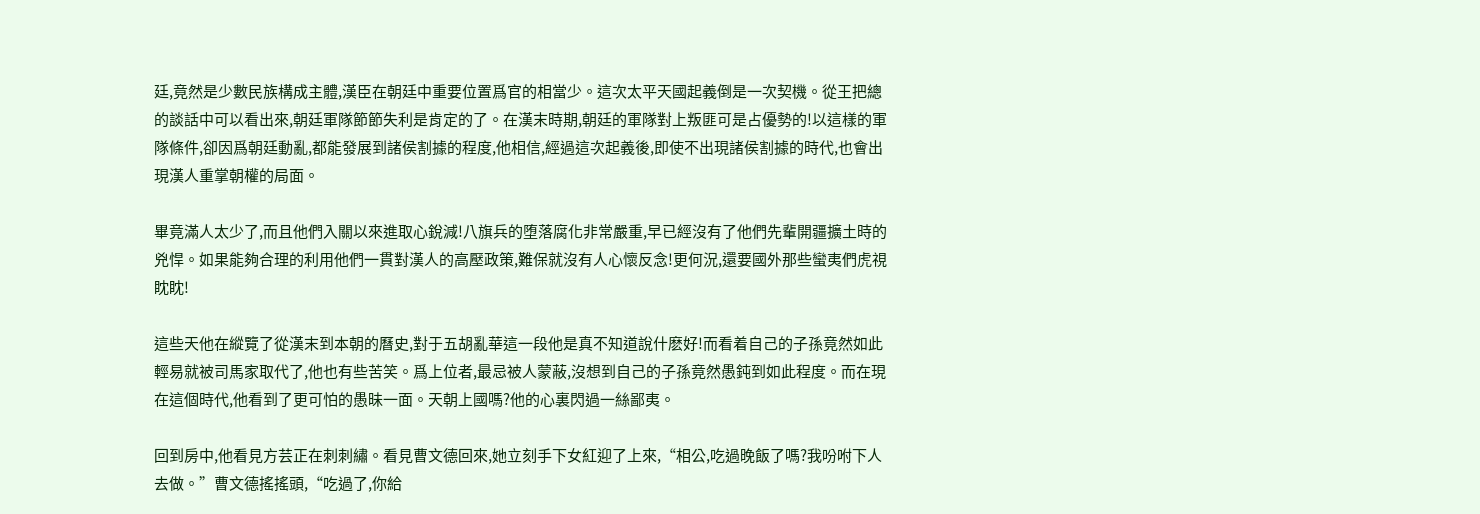廷,竟然是少數民族構成主體,漢臣在朝廷中重要位置爲官的相當少。這次太平天國起義倒是一次契機。從王把總的談話中可以看出來,朝廷軍隊節節失利是肯定的了。在漢末時期,朝廷的軍隊對上叛匪可是占優勢的!以這樣的軍隊條件,卻因爲朝廷動亂,都能發展到諸侯割據的程度,他相信,經過這次起義後,即使不出現諸侯割據的時代,也會出現漢人重掌朝權的局面。

畢竟滿人太少了,而且他們入關以來進取心銳減!八旗兵的堕落腐化非常嚴重,早已經沒有了他們先輩開疆擴土時的兇悍。如果能夠合理的利用他們一貫對漢人的高壓政策,難保就沒有人心懷反念!更何況,還要國外那些蠻夷們虎視眈眈!

這些天他在縱覽了從漢末到本朝的曆史,對于五胡亂華這一段他是真不知道說什麽好!而看着自己的子孫竟然如此輕易就被司馬家取代了,他也有些苦笑。爲上位者,最忌被人蒙蔽,沒想到自己的子孫竟然愚鈍到如此程度。而在現在這個時代,他看到了更可怕的愚昧一面。天朝上國嗎?他的心裏閃過一絲鄙夷。

回到房中,他看見方芸正在刺刺繡。看見曹文德回來,她立刻手下女紅迎了上來,“相公,吃過晚飯了嗎?我吩咐下人去做。”曹文德搖搖頭,“吃過了,你給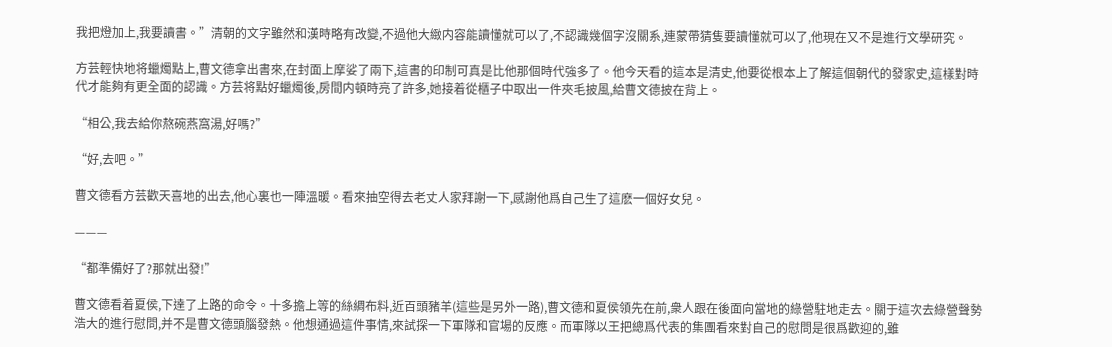我把燈加上,我要讀書。”清朝的文字雖然和漢時略有改變,不過他大緻内容能讀懂就可以了,不認識幾個字沒關系,連蒙帶猜隻要讀懂就可以了,他現在又不是進行文學研究。

方芸輕快地将蠟燭點上,曹文德拿出書來,在封面上摩娑了兩下,這書的印制可真是比他那個時代強多了。他今天看的這本是清史,他要從根本上了解這個朝代的發家史,這樣對時代才能夠有更全面的認識。方芸将點好蠟燭後,房間内頓時亮了許多,她接着從櫃子中取出一件夾毛披風,給曹文德披在背上。

“相公,我去給你熬碗燕窩湯,好嗎?”

“好,去吧。”

曹文德看方芸歡天喜地的出去,他心裏也一陣溫暖。看來抽空得去老丈人家拜謝一下,感謝他爲自己生了這麽一個好女兒。

———

“都準備好了?那就出發!”

曹文德看着夏侯,下達了上路的命令。十多擔上等的絲綢布料,近百頭豬羊(這些是另外一路),曹文德和夏侯領先在前,衆人跟在後面向當地的綠營駐地走去。關于這次去綠營聲勢浩大的進行慰問,并不是曹文德頭腦發熱。他想通過這件事情,來試探一下軍隊和官場的反應。而軍隊以王把總爲代表的集團看來對自己的慰問是很爲歡迎的,雖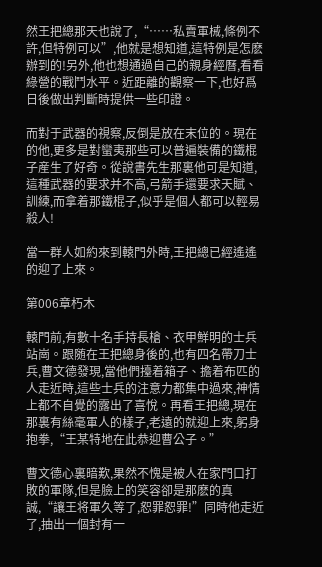然王把總那天也說了,“……私賣軍械,條例不許,但特例可以”,他就是想知道,這特例是怎麽辦到的!另外,他也想通過自己的親身經曆,看看綠營的戰鬥水平。近距離的觀察一下,也好爲日後做出判斷時提供一些印證。

而對于武器的視察,反倒是放在末位的。現在的他,更多是對蠻夷那些可以普遍裝備的鐵棍子産生了好奇。從說書先生那裏他可是知道,這種武器的要求并不高,弓箭手還要求天賦、訓練,而拿着那鐵棍子,似乎是個人都可以輕易殺人!

當一群人如約來到轅門外時,王把總已經遙遙的迎了上來。

第006章朽木

轅門前,有數十名手持長槍、衣甲鮮明的士兵站崗。跟随在王把總身後的,也有四名帶刀士兵,曹文德發現,當他們擡着箱子、擔着布匹的人走近時,這些士兵的注意力都集中過來,神情上都不自覺的露出了喜悅。再看王把總,現在那裏有絲毫軍人的樣子,老遠的就迎上來,躬身抱拳,“王某特地在此恭迎曹公子。”

曹文德心裏暗歎,果然不愧是被人在家門口打敗的軍隊,但是臉上的笑容卻是那麽的真誠,“讓王将軍久等了,恕罪恕罪!”同時他走近了,抽出一個封有一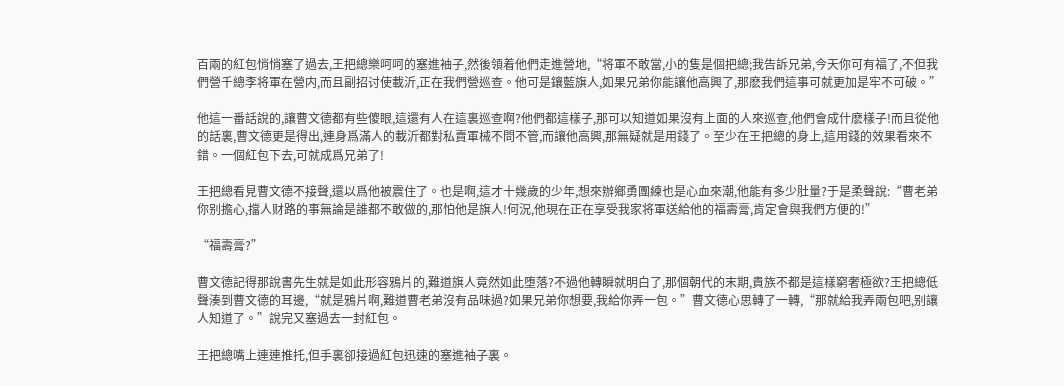百兩的紅包悄悄塞了過去,王把總樂呵呵的塞進袖子,然後領着他們走進營地,“将軍不敢當,小的隻是個把總;我告訴兄弟,今天你可有福了,不但我們營千總李将軍在營内,而且副招讨使載沂,正在我們營巡查。他可是鑲藍旗人,如果兄弟你能讓他高興了,那麽我們這事可就更加是牢不可破。”

他這一番話說的,讓曹文德都有些傻眼,這還有人在這裏巡查啊?他們都這樣子,那可以知道如果沒有上面的人來巡查,他們會成什麽樣子!而且從他的話裏,曹文德更是得出,連身爲滿人的載沂都對私賣軍械不問不管,而讓他高興,那無疑就是用錢了。至少在王把總的身上,這用錢的效果看來不錯。一個紅包下去,可就成爲兄弟了!

王把總看見曹文德不接聲,還以爲他被震住了。也是啊,這才十幾歲的少年,想來辦鄉勇團練也是心血來潮,他能有多少肚量?于是柔聲說:“曹老弟你别擔心,擋人财路的事無論是誰都不敢做的,那怕他是旗人!何況,他現在正在享受我家将軍送給他的福壽膏,肯定會與我們方便的!”

“福壽膏?”

曹文德記得那說書先生就是如此形容鴉片的,難道旗人竟然如此堕落?不過他轉瞬就明白了,那個朝代的末期,貴族不都是這樣窮奢極欲?王把總低聲湊到曹文德的耳邊,“就是鴉片啊,難道曹老弟沒有品味過?如果兄弟你想要,我給你弄一包。”曹文德心思轉了一轉,“那就給我弄兩包吧,别讓人知道了。”說完又塞過去一封紅包。

王把總嘴上連連推托,但手裏卻接過紅包迅速的塞進袖子裏。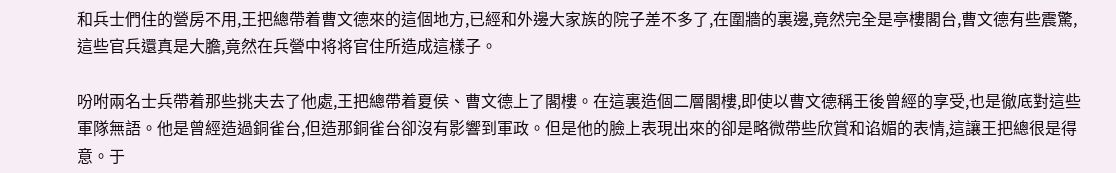和兵士們住的營房不用,王把總帶着曹文德來的這個地方,已經和外邊大家族的院子差不多了,在圍牆的裏邊,竟然完全是亭樓閣台,曹文德有些震驚,這些官兵還真是大膽,竟然在兵營中将将官住所造成這樣子。

吩咐兩名士兵帶着那些挑夫去了他處,王把總帶着夏侯、曹文德上了閣樓。在這裏造個二層閣樓,即使以曹文德稱王後曾經的享受,也是徹底對這些軍隊無語。他是曾經造過銅雀台,但造那銅雀台卻沒有影響到軍政。但是他的臉上表現出來的卻是略微帶些欣賞和谄媚的表情,這讓王把總很是得意。于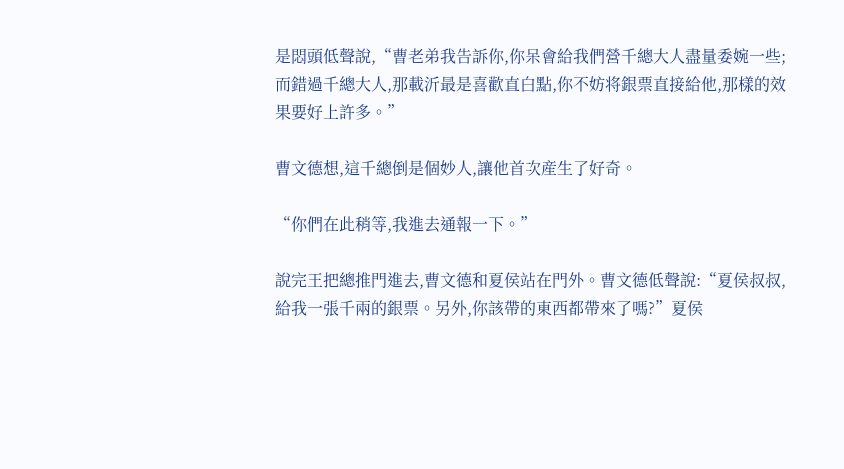是悶頭低聲說,“曹老弟我告訴你,你呆會給我們營千總大人盡量委婉一些;而錯過千總大人,那載沂最是喜歡直白點,你不妨将銀票直接給他,那樣的效果要好上許多。”

曹文德想,這千總倒是個妙人,讓他首次産生了好奇。

“你們在此稍等,我進去通報一下。”

說完王把總推門進去,曹文德和夏侯站在門外。曹文德低聲說:“夏侯叔叔,給我一張千兩的銀票。另外,你該帶的東西都帶來了嗎?”夏侯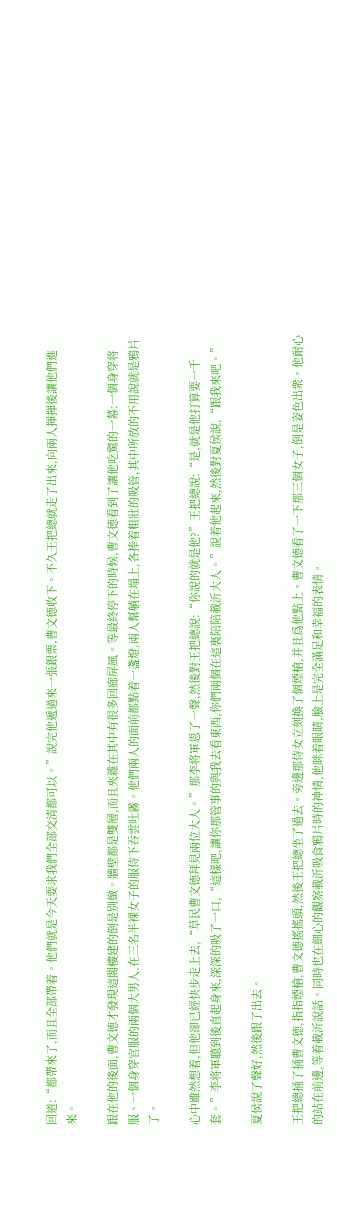回道:“都帶來了,而且全部帶着。他們就是今天要求我們全部交清都可以。”說完他遞過來一張銀票,曹文德收下。不久王把總就走了出來,向兩人揮揮後讓他們進來。

跟在他的後面,曹文德才發現這閣樓建的倒是别緻。牆壁都是雙層,而且夾雜在其中有很多回廊屏風。等最終停下的時候,曹文德看到了讓他吃驚的一幕:一個身穿将服、一個身穿官服的兩個大男人,在三名半裸女子的服侍下吞雲吐霧。他們兩人的面前都點着一盞燈,兩人幫躺在塌上,各捧着粗壯的吸管,其中所放的不用說就是鴉片了。

心中雖然想着,但他卻已經快步走上去,“草民曹文德拜見兩位大人。”那李将軍恩了一聲,然後對王把總說:“你說的就是他?”王把總說:“是,就是他打算要一千套。”李将軍聽到後直起身來,深深的吸了一口,“這樣吧,讓你那管事的與我去看東西,你們兩個在這裏陪陪載沂大人。”說着他起來,然後對夏侯說,“跟我來吧。”

夏侯說了聲好,然後跟了出去。

王把總捅了捅曹文德,指指煙槍,曹文德搖搖頭,然後王把總坐了過去。旁邊那侍女立刻換了個煙槍,并且爲他點上。曹文德看了一下那三個女子,倒是姿色出衆。他耐心的站在前邊,等着載沂說話。同時也在細心的觀察載沂吸食鴉片時的神情,他眯着眼睛,臉上是完全滿足和幸福的表情。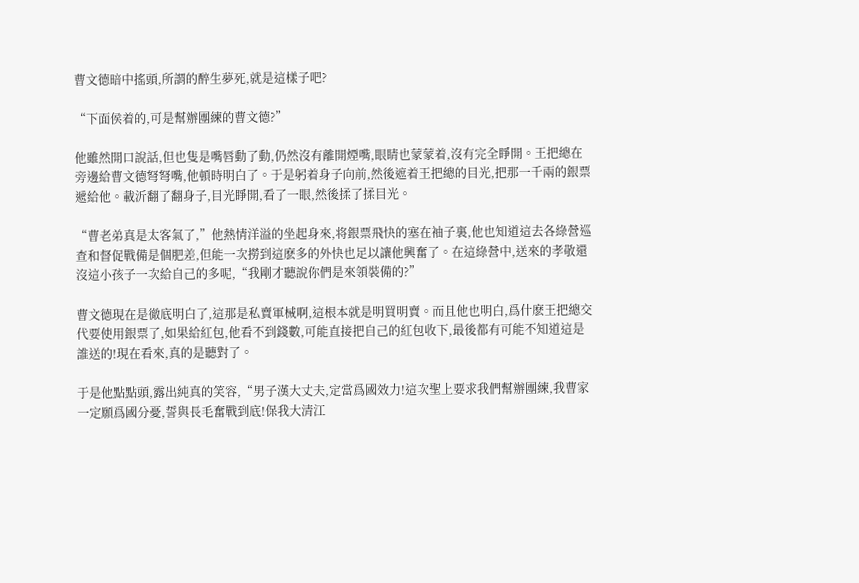曹文德暗中搖頭,所謂的醉生夢死,就是這樣子吧?

“下面侯着的,可是幫辦團練的曹文德?”

他雖然開口說話,但也隻是嘴唇動了動,仍然沒有離開煙嘴,眼睛也蒙蒙着,沒有完全睜開。王把總在旁邊給曹文德弩弩嘴,他頓時明白了。于是躬着身子向前,然後遮着王把總的目光,把那一千兩的銀票遞給他。載沂翻了翻身子,目光睜開,看了一眼,然後揉了揉目光。

“曹老弟真是太客氣了,”他熱情洋溢的坐起身來,将銀票飛快的塞在袖子裏,他也知道這去各綠營巡查和督促戰備是個肥差,但能一次撈到這麽多的外快也足以讓他興奮了。在這綠營中,送來的孝敬還沒這小孩子一次給自己的多呢,“我剛才聽說你們是來領裝備的?”

曹文德現在是徹底明白了,這那是私賣軍械啊,這根本就是明買明賣。而且他也明白,爲什麽王把總交代要使用銀票了,如果給紅包,他看不到錢數,可能直接把自己的紅包收下,最後都有可能不知道這是誰送的!現在看來,真的是聽對了。

于是他點點頭,露出純真的笑容,“男子漢大丈夫,定當爲國效力!這次聖上要求我們幫辦團練,我曹家一定願爲國分憂,誓與長毛奮戰到底!保我大清江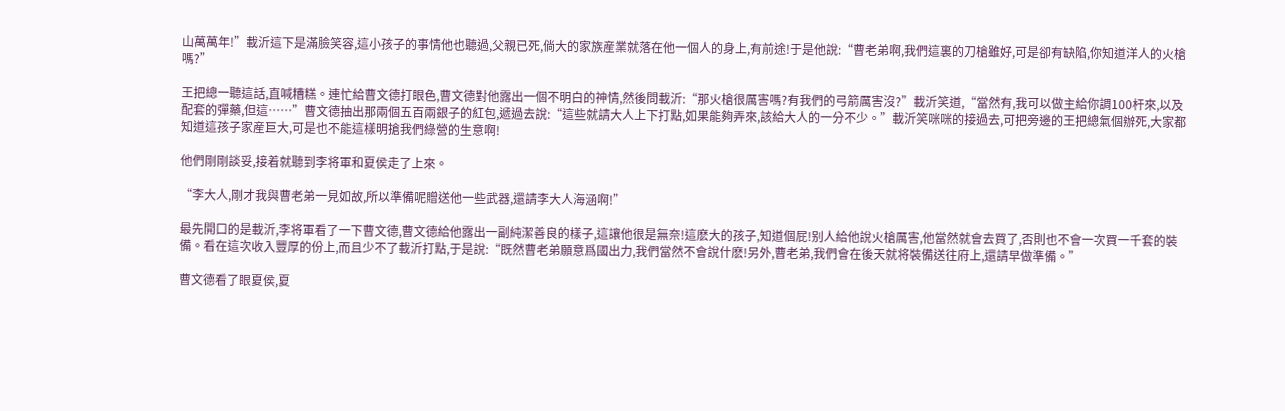山萬萬年!”載沂這下是滿臉笑容,這小孩子的事情他也聽過,父親已死,倘大的家族産業就落在他一個人的身上,有前途!于是他說:“曹老弟啊,我們這裏的刀槍雖好,可是卻有缺陷,你知道洋人的火槍嗎?”

王把總一聽這話,直喊糟糕。連忙給曹文德打眼色,曹文德對他露出一個不明白的神情,然後問載沂:“那火槍很厲害嗎?有我們的弓箭厲害沒?”載沂笑道,“當然有,我可以做主給你調100杆來,以及配套的彈藥,但這……”曹文德抽出那兩個五百兩銀子的紅包,遞過去說:“這些就請大人上下打點,如果能夠弄來,該給大人的一分不少。”載沂笑咪咪的接過去,可把旁邊的王把總氣個辦死,大家都知道這孩子家産巨大,可是也不能這樣明搶我們綠營的生意啊!

他們剛剛談妥,接着就聽到李将軍和夏侯走了上來。

“李大人,剛才我與曹老弟一見如故,所以準備呢贈送他一些武器,還請李大人海涵啊!”

最先開口的是載沂,李将軍看了一下曹文德,曹文德給他露出一副純潔善良的樣子,這讓他很是無奈!這麽大的孩子,知道個屁!别人給他說火槍厲害,他當然就會去買了,否則也不會一次買一千套的裝備。看在這次收入豐厚的份上,而且少不了載沂打點,于是說:“既然曹老弟願意爲國出力,我們當然不會說什麽!另外,曹老弟,我們會在後天就将裝備送往府上,還請早做準備。”

曹文德看了眼夏侯,夏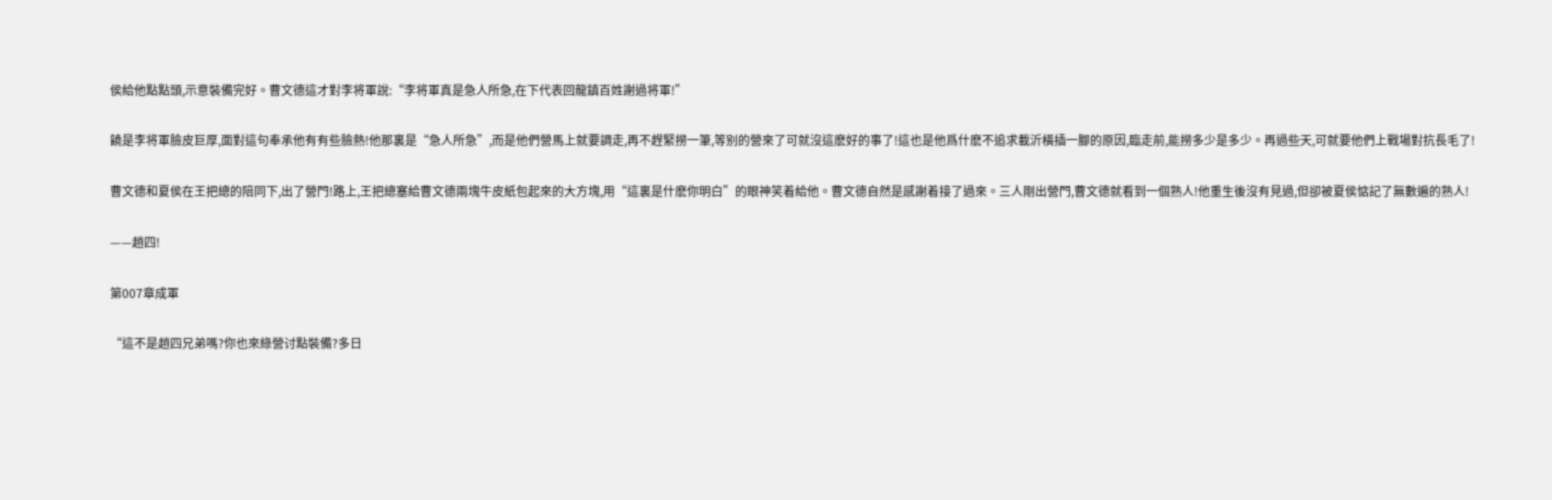侯給他點點頭,示意裝備完好。曹文德這才對李将軍說:“李将軍真是急人所急,在下代表回龍鎮百姓謝過将軍!”

饒是李将軍臉皮巨厚,面對這句奉承他有有些臉熱!他那裏是“急人所急”,而是他們營馬上就要調走,再不趕緊撈一筆,等别的營來了可就沒這麽好的事了!這也是他爲什麽不追求載沂橫插一腳的原因,臨走前,能撈多少是多少。再過些天,可就要他們上戰場對抗長毛了!

曹文德和夏侯在王把總的陪同下,出了營門!路上,王把總塞給曹文德兩塊牛皮紙包起來的大方塊,用“這裏是什麽你明白”的眼神笑着給他。曹文德自然是感謝着接了過來。三人剛出營門,曹文德就看到一個熟人!他重生後沒有見過,但卻被夏侯惦記了無數遍的熟人!

——趙四!

第007章成軍

“這不是趙四兄弟嗎?你也來綠營讨點裝備?多日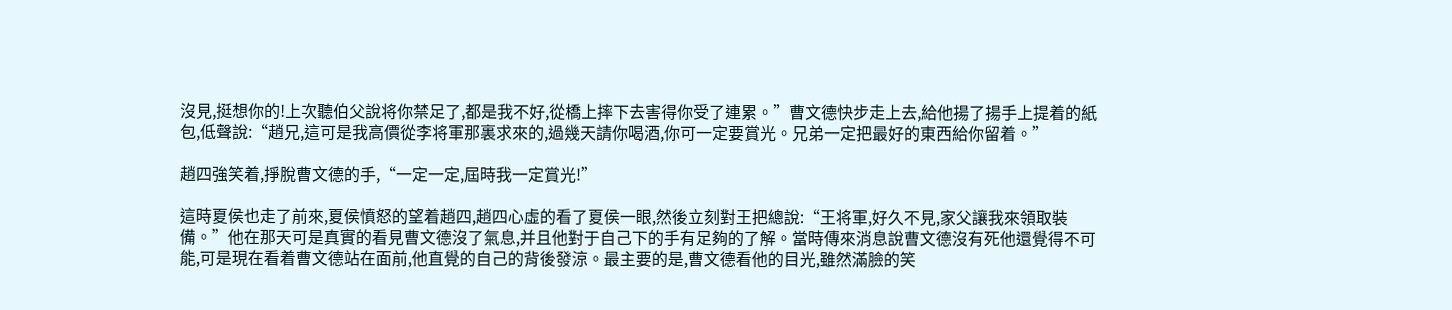沒見,挺想你的!上次聽伯父說将你禁足了,都是我不好,從橋上摔下去害得你受了連累。”曹文德快步走上去,給他揚了揚手上提着的紙包,低聲說:“趙兄,這可是我高價從李将軍那裏求來的,過幾天請你喝酒,你可一定要賞光。兄弟一定把最好的東西給你留着。”

趙四強笑着,掙脫曹文德的手,“一定一定,屆時我一定賞光!”

這時夏侯也走了前來,夏侯憤怒的望着趙四,趙四心虛的看了夏侯一眼,然後立刻對王把總說:“王将軍,好久不見,家父讓我來領取裝備。”他在那天可是真實的看見曹文德沒了氣息,并且他對于自己下的手有足夠的了解。當時傳來消息說曹文德沒有死他還覺得不可能,可是現在看着曹文德站在面前,他直覺的自己的背後發涼。最主要的是,曹文德看他的目光,雖然滿臉的笑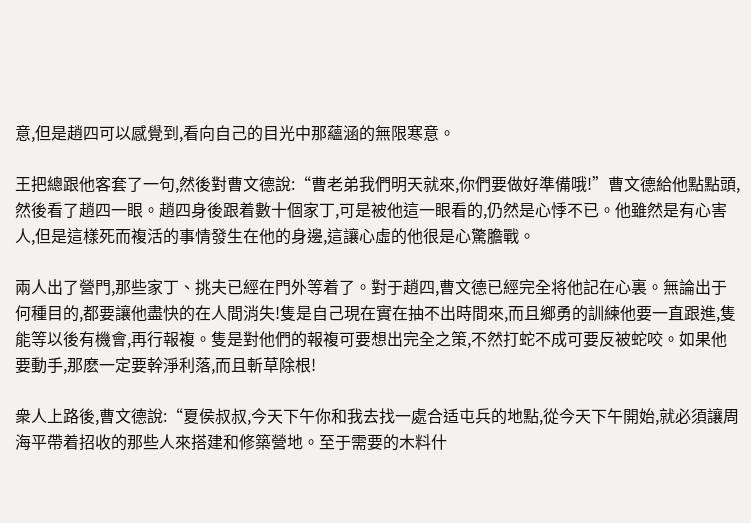意,但是趙四可以感覺到,看向自己的目光中那蘊涵的無限寒意。

王把總跟他客套了一句,然後對曹文德說:“曹老弟我們明天就來,你們要做好準備哦!”曹文德給他點點頭,然後看了趙四一眼。趙四身後跟着數十個家丁,可是被他這一眼看的,仍然是心悸不已。他雖然是有心害人,但是這樣死而複活的事情發生在他的身邊,這讓心虛的他很是心驚膽戰。

兩人出了營門,那些家丁、挑夫已經在門外等着了。對于趙四,曹文德已經完全将他記在心裏。無論出于何種目的,都要讓他盡快的在人間消失!隻是自己現在實在抽不出時間來,而且鄉勇的訓練他要一直跟進,隻能等以後有機會,再行報複。隻是對他們的報複可要想出完全之策,不然打蛇不成可要反被蛇咬。如果他要動手,那麽一定要幹淨利落,而且斬草除根!

衆人上路後,曹文德說:“夏侯叔叔,今天下午你和我去找一處合适屯兵的地點,從今天下午開始,就必須讓周海平帶着招收的那些人來搭建和修築營地。至于需要的木料什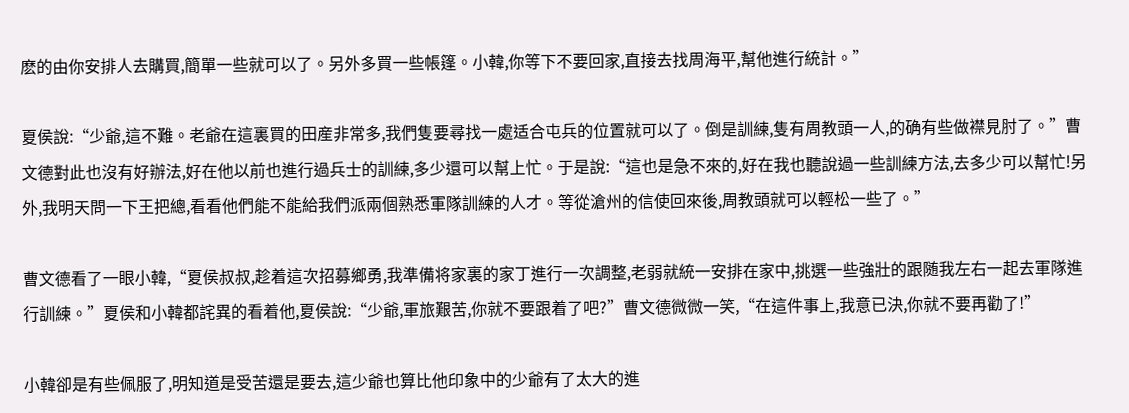麽的由你安排人去購買,簡單一些就可以了。另外多買一些帳篷。小韓,你等下不要回家,直接去找周海平,幫他進行統計。”

夏侯說:“少爺,這不難。老爺在這裏買的田産非常多,我們隻要尋找一處适合屯兵的位置就可以了。倒是訓練,隻有周教頭一人,的确有些做襟見肘了。”曹文德對此也沒有好辦法,好在他以前也進行過兵士的訓練,多少還可以幫上忙。于是說:“這也是急不來的,好在我也聽說過一些訓練方法,去多少可以幫忙!另外,我明天問一下王把總,看看他們能不能給我們派兩個熟悉軍隊訓練的人才。等從滄州的信使回來後,周教頭就可以輕松一些了。”

曹文德看了一眼小韓,“夏侯叔叔,趁着這次招募鄉勇,我準備将家裏的家丁進行一次調整,老弱就統一安排在家中,挑選一些強壯的跟随我左右一起去軍隊進行訓練。”夏侯和小韓都詫異的看着他,夏侯說:“少爺,軍旅艱苦,你就不要跟着了吧?”曹文德微微一笑,“在這件事上,我意已決,你就不要再勸了!”

小韓卻是有些佩服了,明知道是受苦還是要去,這少爺也算比他印象中的少爺有了太大的進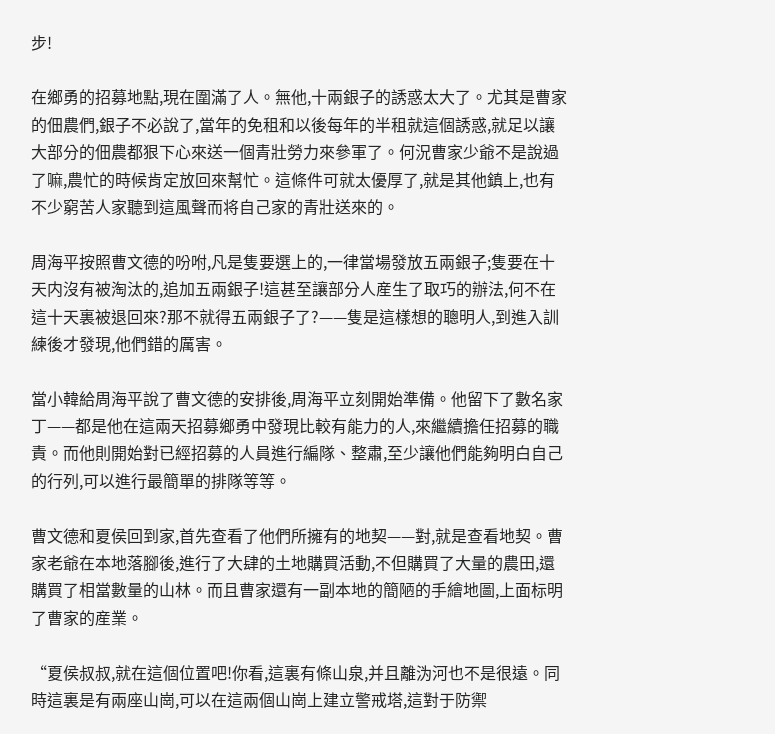步!

在鄉勇的招募地點,現在圍滿了人。無他,十兩銀子的誘惑太大了。尤其是曹家的佃農們,銀子不必說了,當年的免租和以後每年的半租就這個誘惑,就足以讓大部分的佃農都狠下心來送一個青壯勞力來參軍了。何況曹家少爺不是說過了嘛,農忙的時候肯定放回來幫忙。這條件可就太優厚了,就是其他鎮上,也有不少窮苦人家聽到這風聲而将自己家的青壯送來的。

周海平按照曹文德的吩咐,凡是隻要選上的,一律當場發放五兩銀子;隻要在十天内沒有被淘汰的,追加五兩銀子!這甚至讓部分人産生了取巧的辦法,何不在這十天裏被退回來?那不就得五兩銀子了?——隻是這樣想的聰明人,到進入訓練後才發現,他們錯的厲害。

當小韓給周海平說了曹文德的安排後,周海平立刻開始準備。他留下了數名家丁——都是他在這兩天招募鄉勇中發現比較有能力的人,來繼續擔任招募的職責。而他則開始對已經招募的人員進行編隊、整肅,至少讓他們能夠明白自己的行列,可以進行最簡單的排隊等等。

曹文德和夏侯回到家,首先查看了他們所擁有的地契——對,就是查看地契。曹家老爺在本地落腳後,進行了大肆的土地購買活動,不但購買了大量的農田,還購買了相當數量的山林。而且曹家還有一副本地的簡陋的手繪地圖,上面标明了曹家的産業。

“夏侯叔叔,就在這個位置吧!你看,這裏有條山泉,并且離沩河也不是很遠。同時這裏是有兩座山崗,可以在這兩個山崗上建立警戒塔,這對于防禦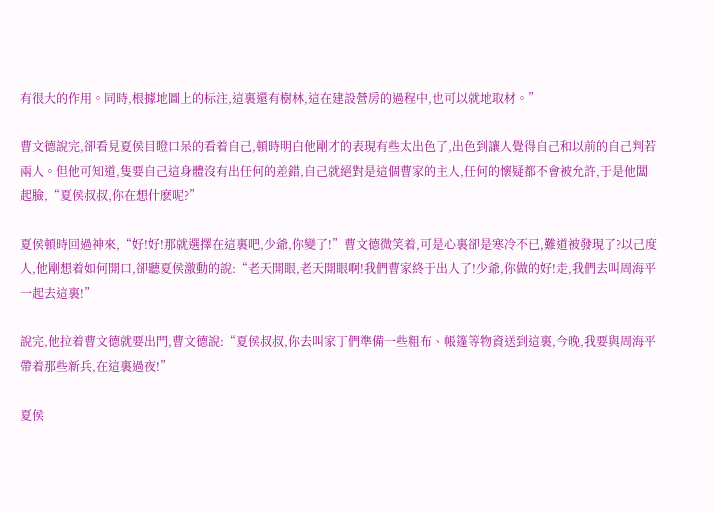有很大的作用。同時,根據地圖上的标注,這裏還有樹林,這在建設營房的過程中,也可以就地取材。”

曹文德說完,卻看見夏侯目瞪口呆的看着自己,頓時明白他剛才的表現有些太出色了,出色到讓人覺得自己和以前的自己判若兩人。但他可知道,隻要自己這身體沒有出任何的差錯,自己就絕對是這個曹家的主人,任何的懷疑都不會被允許,于是他闆起臉,“夏侯叔叔,你在想什麽呢?”

夏侯頓時回過神來,“好!好!那就選擇在這裏吧,少爺,你變了!”曹文德微笑着,可是心裏卻是寒冷不已,難道被發現了?以己度人,他剛想着如何開口,卻聽夏侯激動的說:“老天開眼,老天開眼啊!我們曹家終于出人了!少爺,你做的好!走,我們去叫周海平一起去這裏!”

說完,他拉着曹文德就要出門,曹文德說:“夏侯叔叔,你去叫家丁們準備一些粗布、帳篷等物資送到這裏,今晚,我要與周海平帶着那些新兵,在這裏過夜!”

夏侯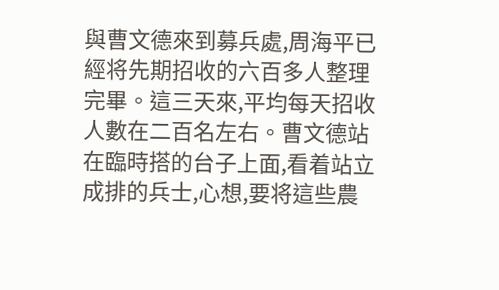與曹文德來到募兵處,周海平已經将先期招收的六百多人整理完畢。這三天來,平均每天招收人數在二百名左右。曹文德站在臨時搭的台子上面,看着站立成排的兵士,心想,要将這些農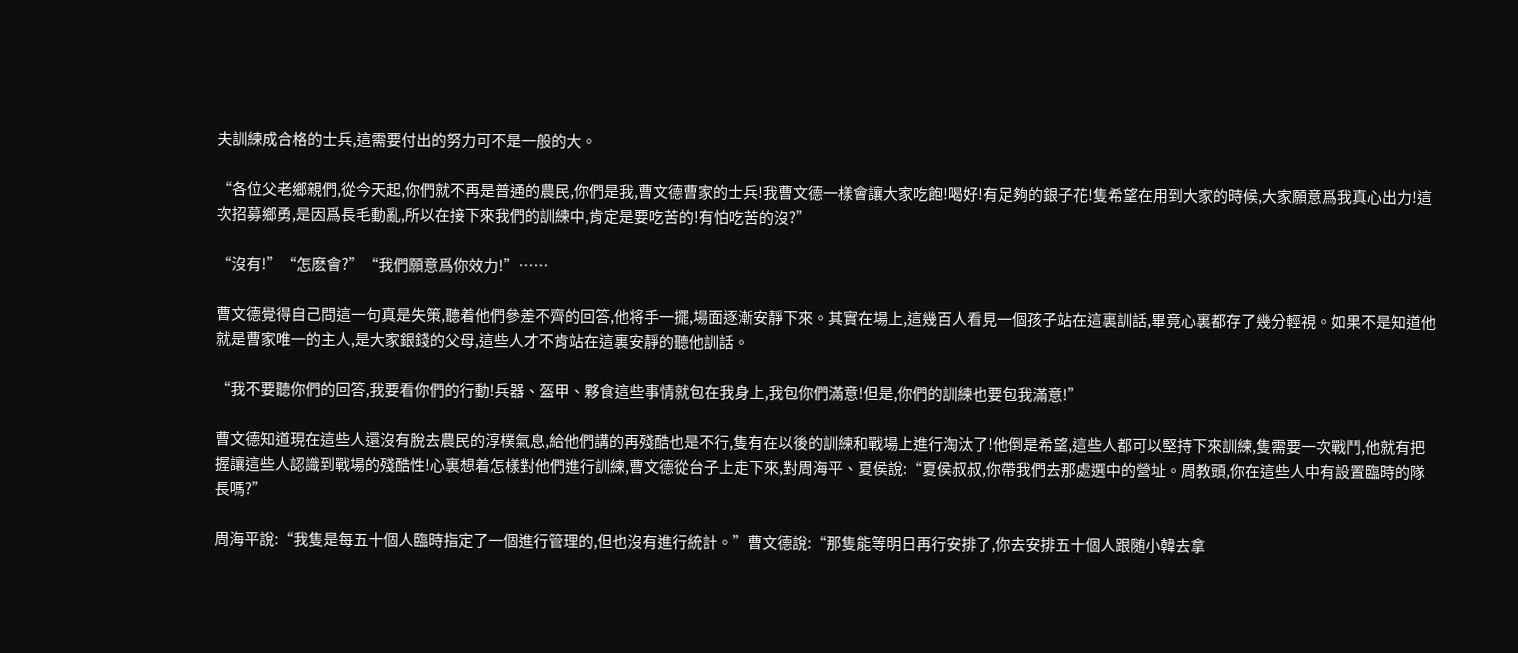夫訓練成合格的士兵,這需要付出的努力可不是一般的大。

“各位父老鄉親們,從今天起,你們就不再是普通的農民,你們是我,曹文德曹家的士兵!我曹文德一樣會讓大家吃飽!喝好!有足夠的銀子花!隻希望在用到大家的時候,大家願意爲我真心出力!這次招募鄉勇,是因爲長毛動亂,所以在接下來我們的訓練中,肯定是要吃苦的!有怕吃苦的沒?”

“沒有!”“怎麽會?”“我們願意爲你效力!”……

曹文德覺得自己問這一句真是失策,聽着他們參差不齊的回答,他将手一擺,場面逐漸安靜下來。其實在場上,這幾百人看見一個孩子站在這裏訓話,畢竟心裏都存了幾分輕視。如果不是知道他就是曹家唯一的主人,是大家銀錢的父母,這些人才不肯站在這裏安靜的聽他訓話。

“我不要聽你們的回答,我要看你們的行動!兵器、盔甲、夥食這些事情就包在我身上,我包你們滿意!但是,你們的訓練也要包我滿意!”

曹文德知道現在這些人還沒有脫去農民的淳樸氣息,給他們講的再殘酷也是不行,隻有在以後的訓練和戰場上進行淘汰了!他倒是希望,這些人都可以堅持下來訓練,隻需要一次戰鬥,他就有把握讓這些人認識到戰場的殘酷性!心裏想着怎樣對他們進行訓練,曹文德從台子上走下來,對周海平、夏侯說:“夏侯叔叔,你帶我們去那處選中的營址。周教頭,你在這些人中有設置臨時的隊長嗎?”

周海平說:“我隻是每五十個人臨時指定了一個進行管理的,但也沒有進行統計。”曹文德說:“那隻能等明日再行安排了,你去安排五十個人跟随小韓去拿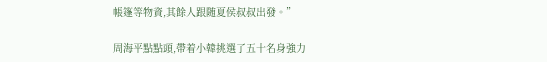帳篷等物資,其餘人跟随夏侯叔叔出發。”

周海平點點頭,帶着小韓挑選了五十名身強力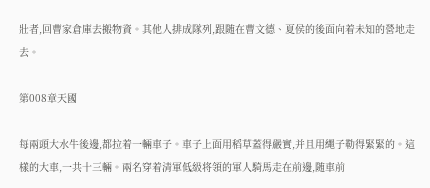壯者,回曹家倉庫去搬物資。其他人排成隊列,跟随在曹文德、夏侯的後面向着未知的營地走去。

第008章天國

每兩頭大水牛後邊,都拉着一輛車子。車子上面用稻草蓋得嚴實,并且用繩子勒得緊緊的。這樣的大車,一共十三輛。兩名穿着清軍低級将領的軍人騎馬走在前邊,随車前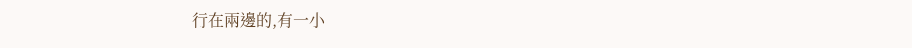行在兩邊的,有一小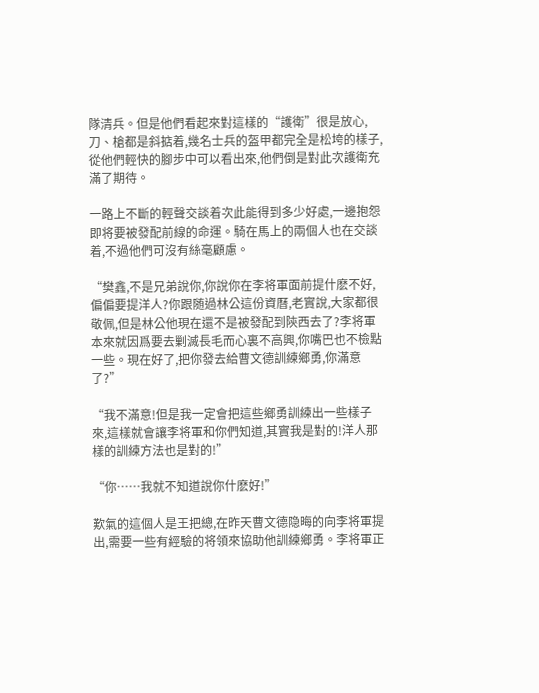隊清兵。但是他們看起來對這樣的“護衛”很是放心,刀、槍都是斜掂着,幾名士兵的盔甲都完全是松垮的樣子,從他們輕快的腳步中可以看出來,他們倒是對此次護衛充滿了期待。

一路上不斷的輕聲交談着次此能得到多少好處,一邊抱怨即将要被發配前線的命運。騎在馬上的兩個人也在交談着,不過他們可沒有絲毫顧慮。

“樊鑫,不是兄弟說你,你說你在李将軍面前提什麽不好,偏偏要提洋人?你跟随過林公這份資曆,老實說,大家都很敬佩,但是林公他現在還不是被發配到陝西去了?李将軍本來就因爲要去剿滅長毛而心裏不高興,你嘴巴也不檢點一些。現在好了,把你發去給曹文德訓練鄉勇,你滿意了?”

“我不滿意!但是我一定會把這些鄉勇訓練出一些樣子來,這樣就會讓李将軍和你們知道,其實我是對的!洋人那樣的訓練方法也是對的!”

“你……我就不知道說你什麽好!”

歎氣的這個人是王把總,在昨天曹文德隐晦的向李将軍提出,需要一些有經驗的将領來協助他訓練鄉勇。李将軍正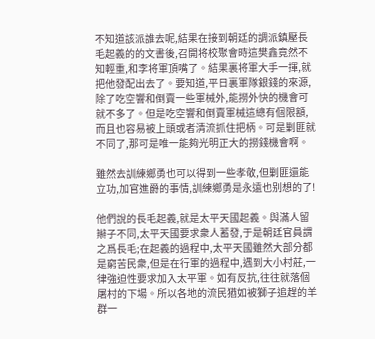不知道該派誰去呢,結果在接到朝廷的調派鎮壓長毛起義的的文書後,召開将校聚會時這樊鑫竟然不知輕重,和李将軍頂嘴了。結果裏将軍大手一揮,就把他發配出去了。要知道,平日裏軍隊銀錢的來源,除了吃空響和倒賣一些軍械外,能撈外快的機會可就不多了。但是吃空響和倒賣軍械這總有個限額,而且也容易被上頭或者清流抓住把柄。可是剿匪就不同了,那可是唯一能夠光明正大的撈錢機會啊。

雖然去訓練鄉勇也可以得到一些孝敬,但剿匪還能立功,加官進爵的事情,訓練鄉勇是永遠也别想的了!

他們說的長毛起義,就是太平天國起義。與滿人留辮子不同,太平天國要求衆人蓄發,于是朝廷官員謂之爲長毛;在起義的過程中,太平天國雖然大部分都是窮苦民衆,但是在行軍的過程中,遇到大小村莊,一律強迫性要求加入太平軍。如有反抗,往往就落個屠村的下場。所以各地的流民猶如被獅子追趕的羊群一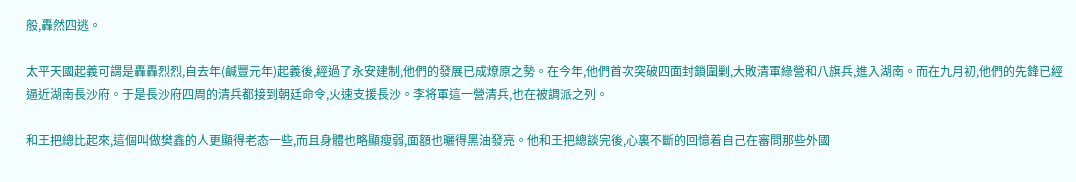般,轟然四逃。

太平天國起義可謂是轟轟烈烈,自去年(鹹豐元年)起義後,經過了永安建制,他們的發展已成燎原之勢。在今年,他們首次突破四面封鎖圍剿,大敗清軍綠營和八旗兵,進入湖南。而在九月初,他們的先鋒已經逼近湖南長沙府。于是長沙府四周的清兵都接到朝廷命令,火速支援長沙。李将軍這一營清兵,也在被調派之列。

和王把總比起來,這個叫做樊鑫的人更顯得老态一些,而且身體也略顯瘦弱,面額也曬得黑油發亮。他和王把總談完後,心裏不斷的回憶着自己在審問那些外國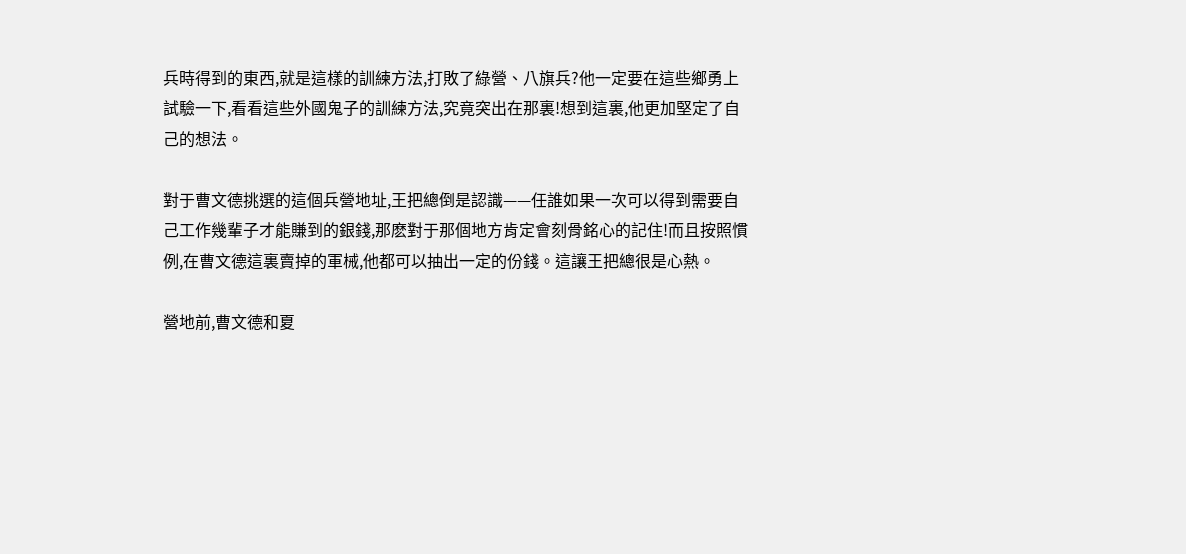兵時得到的東西,就是這樣的訓練方法,打敗了綠營、八旗兵?他一定要在這些鄉勇上試驗一下,看看這些外國鬼子的訓練方法,究竟突出在那裏!想到這裏,他更加堅定了自己的想法。

對于曹文德挑選的這個兵營地址,王把總倒是認識——任誰如果一次可以得到需要自己工作幾輩子才能賺到的銀錢,那麽對于那個地方肯定會刻骨銘心的記住!而且按照慣例,在曹文德這裏賣掉的軍械,他都可以抽出一定的份錢。這讓王把總很是心熱。

營地前,曹文德和夏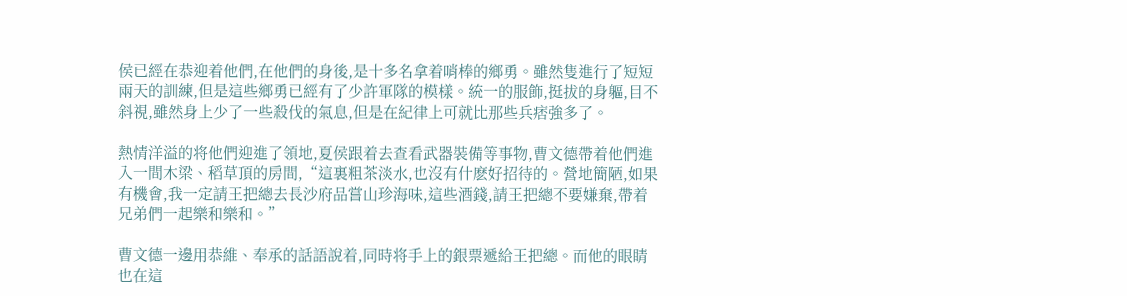侯已經在恭迎着他們,在他們的身後,是十多名拿着哨棒的鄉勇。雖然隻進行了短短兩天的訓練,但是這些鄉勇已經有了少許軍隊的模樣。統一的服飾,挺拔的身軀,目不斜視,雖然身上少了一些殺伐的氣息,但是在紀律上可就比那些兵痞強多了。

熱情洋溢的将他們迎進了領地,夏侯跟着去查看武器裝備等事物,曹文德帶着他們進入一間木梁、稻草頂的房間,“這裏粗茶淡水,也沒有什麽好招待的。營地簡陋,如果有機會,我一定請王把總去長沙府品嘗山珍海味,這些酒錢,請王把總不要嫌棄,帶着兄弟們一起樂和樂和。”

曹文德一邊用恭維、奉承的話語說着,同時将手上的銀票遞給王把總。而他的眼睛也在這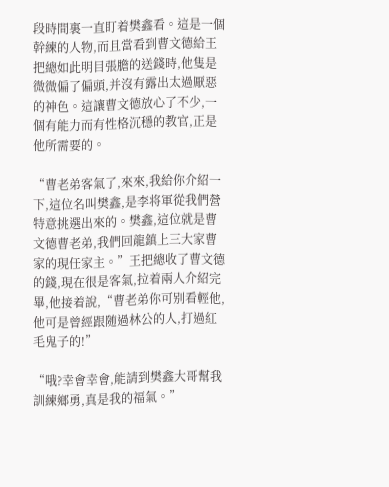段時間裏一直盯着樊鑫看。這是一個幹練的人物,而且當看到曹文德給王把總如此明目張膽的送錢時,他隻是微微偏了偏頭,并沒有露出太過厭惡的神色。這讓曹文德放心了不少,一個有能力而有性格沉穩的教官,正是他所需要的。

“曹老弟客氣了,來來,我給你介紹一下,這位名叫樊鑫,是李将軍從我們營特意挑選出來的。樊鑫,這位就是曹文德曹老弟,我們回龍鎮上三大家曹家的現任家主。”王把總收了曹文德的錢,現在很是客氣,拉着兩人介紹完畢,他接着說,“曹老弟你可别看輕他,他可是曾經跟随過林公的人,打過紅毛鬼子的!”

“哦?幸會幸會,能請到樊鑫大哥幫我訓練鄉勇,真是我的福氣。”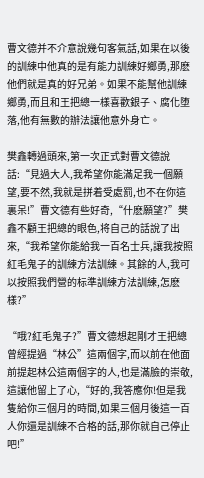曹文德并不介意說幾句客氣話,如果在以後的訓練中他真的是有能力訓練好鄉勇,那麽他們就是真的好兄弟。如果不能幫他訓練鄉勇,而且和王把總一樣喜歡銀子、腐化堕落,他有無數的辦法讓他意外身亡。

樊鑫轉過頭來,第一次正式對曹文德說話:“見過大人,我希望你能滿足我一個願望,要不然,我就是拼着受處罰,也不在你這裏呆!”曹文德有些好奇,“什麽願望?”樊鑫不顧王把總的眼色,将自己的話說了出來,“我希望你能給我一百名士兵,讓我按照紅毛鬼子的訓練方法訓練。其餘的人,我可以按照我們營的标準訓練方法訓練,怎麽樣?”

“哦?紅毛鬼子?”曹文德想起剛才王把總曾經提過“林公”這兩個字,而以前在他面前提起林公這兩個字的人,也是滿臉的崇敬,這讓他留上了心,“好的,我答應你!但是我隻給你三個月的時間,如果三個月後這一百人你還是訓練不合格的話,那你就自己停止吧!”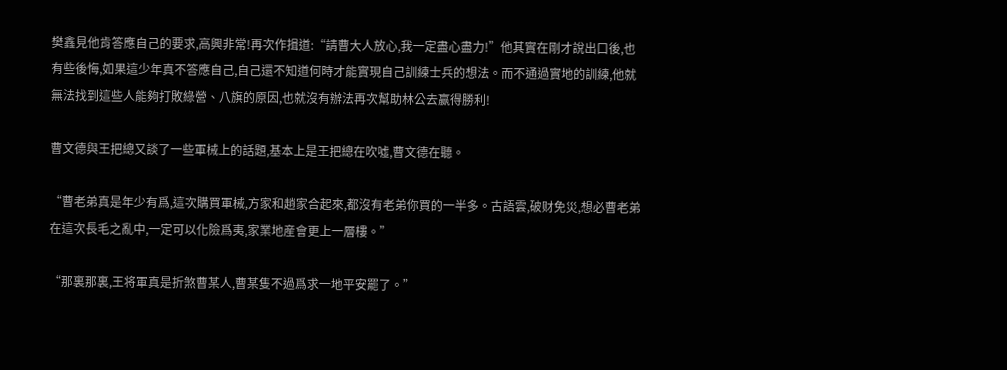樊鑫見他肯答應自己的要求,高興非常!再次作揖道:“請曹大人放心,我一定盡心盡力!”他其實在剛才說出口後,也有些後悔,如果這少年真不答應自己,自己還不知道何時才能實現自己訓練士兵的想法。而不通過實地的訓練,他就無法找到這些人能夠打敗綠營、八旗的原因,也就沒有辦法再次幫助林公去赢得勝利!

曹文德與王把總又談了一些軍械上的話題,基本上是王把總在吹噓,曹文德在聽。

“曹老弟真是年少有爲,這次購買軍械,方家和趙家合起來,都沒有老弟你買的一半多。古語雲,破财免災,想必曹老弟在這次長毛之亂中,一定可以化險爲夷,家業地産會更上一層樓。”

“那裏那裏,王将軍真是折煞曹某人,曹某隻不過爲求一地平安罷了。”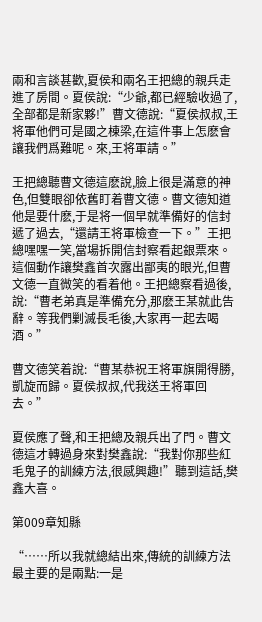兩和言談甚歡,夏侯和兩名王把總的親兵走進了房間。夏侯說:“少爺,都已經驗收過了,全部都是新家夥!”曹文德說:“夏侯叔叔,王将軍他們可是國之棟梁,在這件事上怎麽會讓我們爲難呢。來,王将軍請。”

王把總聽曹文德這麽說,臉上很是滿意的神色,但雙眼卻依舊盯着曹文德。曹文德知道他是要什麽,于是将一個早就準備好的信封遞了過去,“還請王将軍檢查一下。”王把總嘿嘿一笑,當場拆開信封察看起銀票來。這個動作讓樊鑫首次露出鄙夷的眼光,但曹文德一直微笑的看着他。王把總察看過後,說:“曹老弟真是準備充分,那麽王某就此告辭。等我們剿滅長毛後,大家再一起去喝酒。”

曹文德笑着說:“曹某恭祝王将軍旗開得勝,凱旋而歸。夏侯叔叔,代我送王将軍回去。”

夏侯應了聲,和王把總及親兵出了門。曹文德這才轉過身來對樊鑫說:“我對你那些紅毛鬼子的訓練方法,很感興趣!”聽到這話,樊鑫大喜。

第009章知縣

“……所以我就總結出來,傳統的訓練方法最主要的是兩點:一是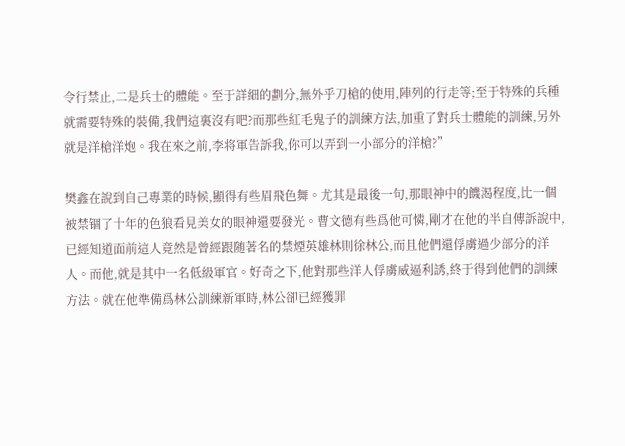令行禁止,二是兵士的體能。至于詳細的劃分,無外乎刀槍的使用,陣列的行走等;至于特殊的兵種就需要特殊的裝備,我們這裏沒有吧?而那些紅毛鬼子的訓練方法,加重了對兵士體能的訓練,另外就是洋槍洋炮。我在來之前,李将軍告訴我,你可以弄到一小部分的洋槍?”

樊鑫在說到自己專業的時候,顯得有些眉飛色舞。尤其是最後一句,那眼神中的饑渴程度,比一個被禁锢了十年的色狼看見美女的眼神還要發光。曹文德有些爲他可憐,剛才在他的半自傳訴說中,已經知道面前這人竟然是曾經跟随著名的禁煙英雄林則徐林公,而且他們還俘虜過少部分的洋人。而他,就是其中一名低級軍官。好奇之下,他對那些洋人俘虜威逼利誘,終于得到他們的訓練方法。就在他準備爲林公訓練新軍時,林公卻已經獲罪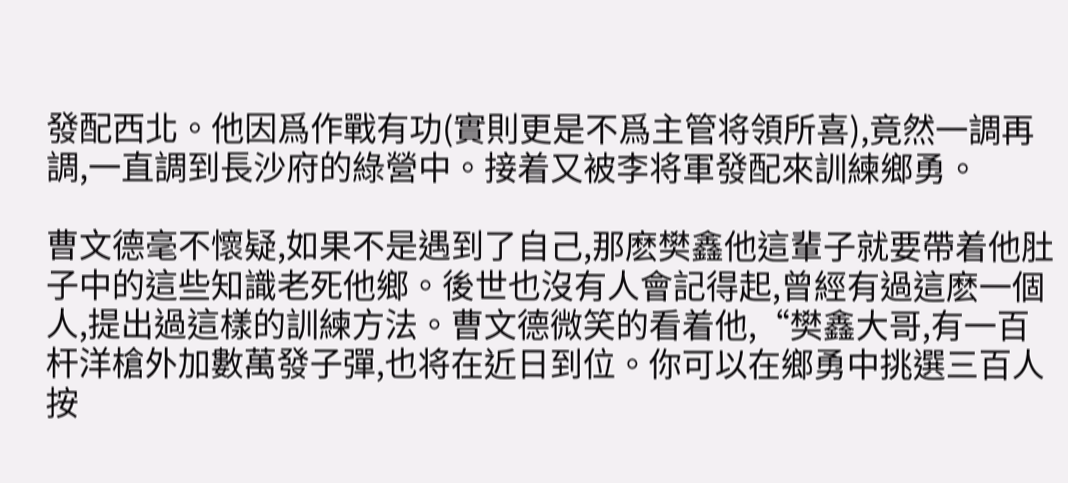發配西北。他因爲作戰有功(實則更是不爲主管将領所喜),竟然一調再調,一直調到長沙府的綠營中。接着又被李将軍發配來訓練鄉勇。

曹文德毫不懷疑,如果不是遇到了自己,那麽樊鑫他這輩子就要帶着他肚子中的這些知識老死他鄉。後世也沒有人會記得起,曾經有過這麽一個人,提出過這樣的訓練方法。曹文德微笑的看着他,“樊鑫大哥,有一百杆洋槍外加數萬發子彈,也将在近日到位。你可以在鄉勇中挑選三百人按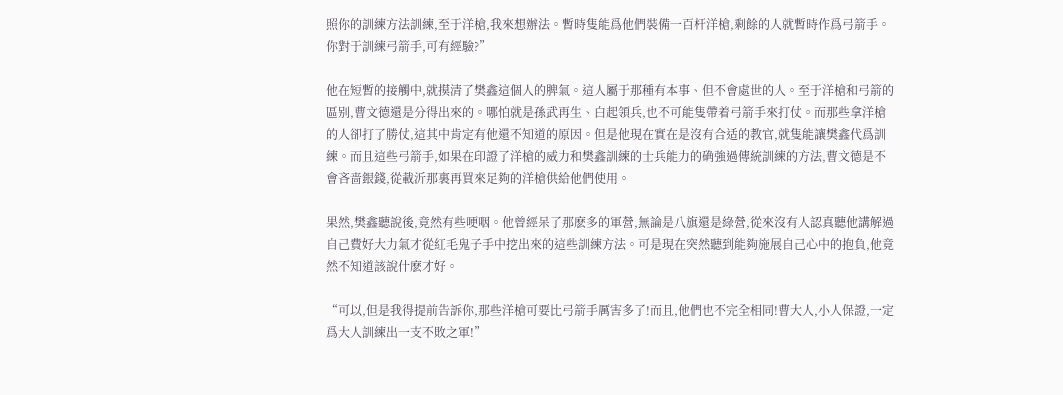照你的訓練方法訓練,至于洋槍,我來想辦法。暫時隻能爲他們裝備一百杆洋槍,剩餘的人就暫時作爲弓箭手。你對于訓練弓箭手,可有經驗?”

他在短暫的接觸中,就摸清了樊鑫這個人的脾氣。這人屬于那種有本事、但不會處世的人。至于洋槍和弓箭的區别,曹文德還是分得出來的。哪怕就是孫武再生、白起領兵,也不可能隻帶着弓箭手來打仗。而那些拿洋槍的人卻打了勝仗,這其中肯定有他還不知道的原因。但是他現在實在是沒有合适的教官,就隻能讓樊鑫代爲訓練。而且這些弓箭手,如果在印證了洋槍的威力和樊鑫訓練的士兵能力的确強過傳統訓練的方法,曹文德是不會吝啬銀錢,從載沂那裏再買來足夠的洋槍供給他們使用。

果然,樊鑫聽說後,竟然有些哽咽。他曾經呆了那麽多的軍營,無論是八旗還是綠營,從來沒有人認真聽他講解過自己費好大力氣才從紅毛鬼子手中挖出來的這些訓練方法。可是現在突然聽到能夠施展自己心中的抱負,他竟然不知道該說什麽才好。

“可以,但是我得提前告訴你,那些洋槍可要比弓箭手厲害多了!而且,他們也不完全相同!曹大人,小人保證,一定爲大人訓練出一支不敗之軍!”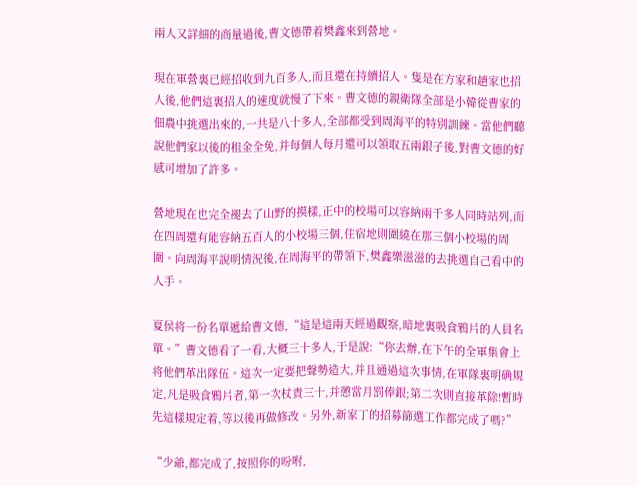兩人又詳細的商量過後,曹文德帶着樊鑫來到營地。

現在軍營裏已經招收到九百多人,而且還在持續招人。隻是在方家和趙家也招人後,他們這裏招人的速度就慢了下來。曹文德的親衛隊全部是小韓從曹家的佃農中挑選出來的,一共是八十多人,全部都受到周海平的特别訓練。當他們聽說他們家以後的租金全免,并每個人每月還可以領取五兩銀子後,對曹文德的好感可增加了許多。

營地現在也完全褪去了山野的摸樣,正中的校場可以容納兩千多人同時站列,而在四周還有能容納五百人的小校場三個,住宿地則圍繞在那三個小校場的周圍。向周海平說明情況後,在周海平的帶領下,樊鑫樂滋滋的去挑選自己看中的人手。

夏侯将一份名單遞給曹文德,“這是這兩天經過觀察,暗地裏吸食鴉片的人員名單。”曹文德看了一看,大概三十多人,于是說:“你去辦,在下午的全軍集會上将他們革出隊伍。這次一定要把聲勢造大,并且通過這次事情,在軍隊裏明确規定,凡是吸食鴉片者,第一次杖責三十,并懲當月罰俸銀;第二次則直接革除!暫時先這樣規定着,等以後再做修改。另外,新家丁的招募篩選工作都完成了嗎?”

“少爺,都完成了,按照你的吩咐,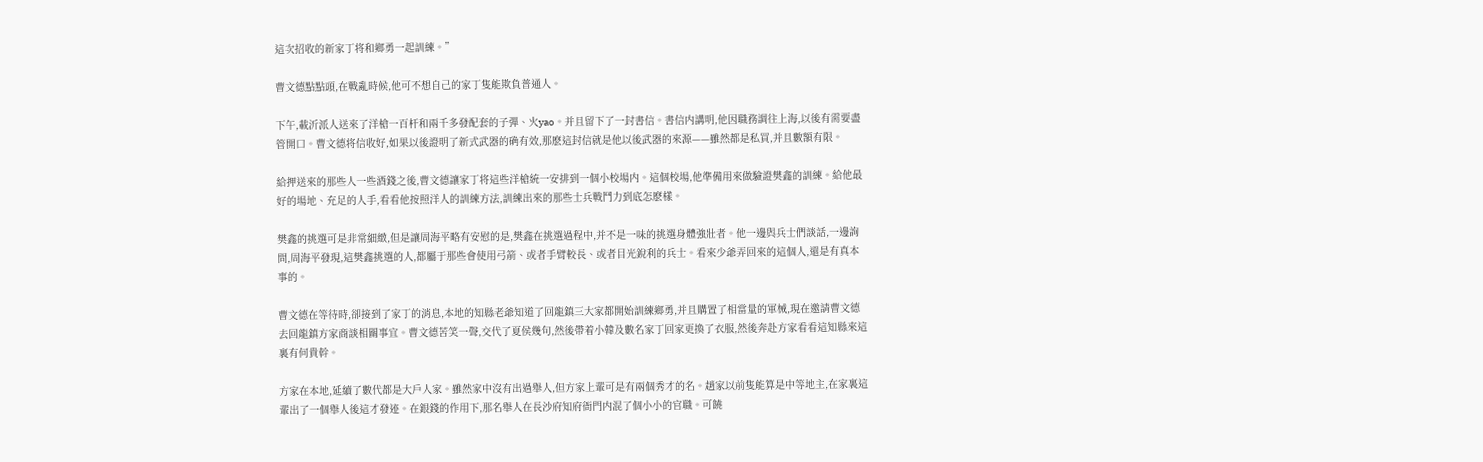這次招收的新家丁将和鄉勇一起訓練。”

曹文德點點頭,在戰亂時候,他可不想自己的家丁隻能欺負普通人。

下午,載沂派人送來了洋槍一百杆和兩千多發配套的子彈、火yao。并且留下了一封書信。書信内講明,他因職務調往上海,以後有需要盡管開口。曹文德将信收好,如果以後證明了新式武器的确有效,那麽這封信就是他以後武器的來源——雖然都是私買,并且數額有限。

給押送來的那些人一些酒錢之後,曹文德讓家丁将這些洋槍統一安排到一個小校場内。這個校場,他準備用來做驗證樊鑫的訓練。給他最好的場地、充足的人手,看看他按照洋人的訓練方法,訓練出來的那些士兵戰鬥力到底怎麽樣。

樊鑫的挑選可是非常細緻,但是讓周海平略有安慰的是,樊鑫在挑選過程中,并不是一味的挑選身體強壯者。他一邊與兵士們談話,一邊詢問,周海平發現,這樊鑫挑選的人,都屬于那些會使用弓箭、或者手臂較長、或者目光銳利的兵士。看來少爺弄回來的這個人,還是有真本事的。

曹文德在等待時,卻接到了家丁的消息,本地的知縣老爺知道了回龍鎮三大家都開始訓練鄉勇,并且購置了相當量的軍械,現在邀請曹文德去回龍鎮方家商談相關事宜。曹文德苦笑一聲,交代了夏侯幾句,然後帶着小韓及數名家丁回家更換了衣服,然後奔赴方家看看這知縣來這裏有何貴幹。

方家在本地,延續了數代都是大戶人家。雖然家中沒有出過舉人,但方家上輩可是有兩個秀才的名。趙家以前隻能算是中等地主,在家裏這輩出了一個舉人後這才發迹。在銀錢的作用下,那名舉人在長沙府知府衙門内混了個小小的官職。可饒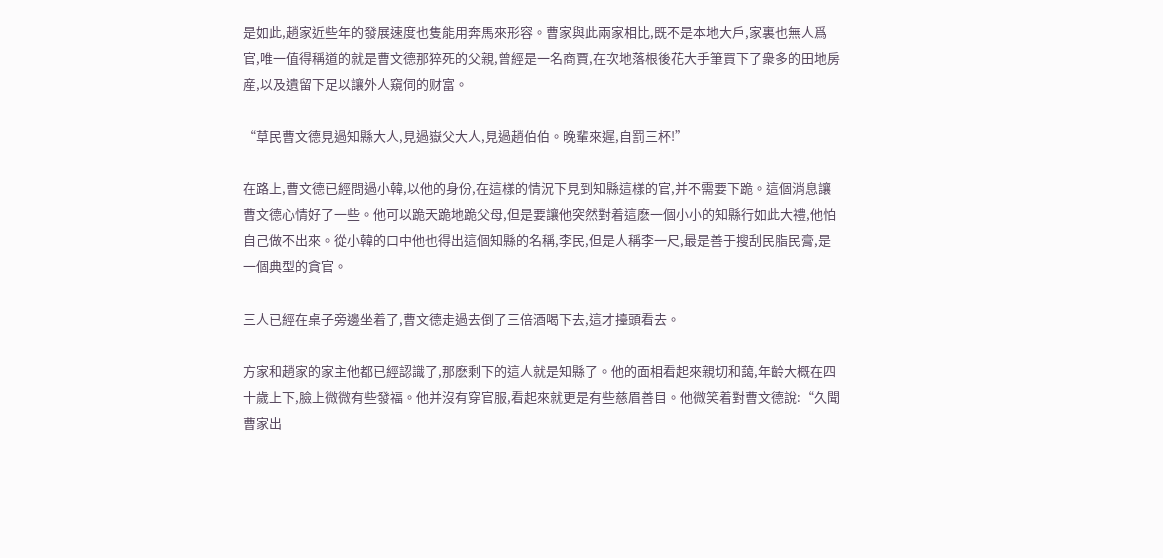是如此,趙家近些年的發展速度也隻能用奔馬來形容。曹家與此兩家相比,既不是本地大戶,家裏也無人爲官,唯一值得稱道的就是曹文德那猝死的父親,曾經是一名商賈,在次地落根後花大手筆買下了衆多的田地房産,以及遺留下足以讓外人窺伺的财富。

“草民曹文德見過知縣大人,見過嶽父大人,見過趙伯伯。晚輩來遲,自罰三杯!”

在路上,曹文德已經問過小韓,以他的身份,在這樣的情況下見到知縣這樣的官,并不需要下跪。這個消息讓曹文德心情好了一些。他可以跪天跪地跪父母,但是要讓他突然對着這麽一個小小的知縣行如此大禮,他怕自己做不出來。從小韓的口中他也得出這個知縣的名稱,李民,但是人稱李一尺,最是善于搜刮民脂民膏,是一個典型的貪官。

三人已經在桌子旁邊坐着了,曹文德走過去倒了三倍酒喝下去,這才擡頭看去。

方家和趙家的家主他都已經認識了,那麽剩下的這人就是知縣了。他的面相看起來親切和藹,年齡大概在四十歲上下,臉上微微有些發福。他并沒有穿官服,看起來就更是有些慈眉善目。他微笑着對曹文德說:“久聞曹家出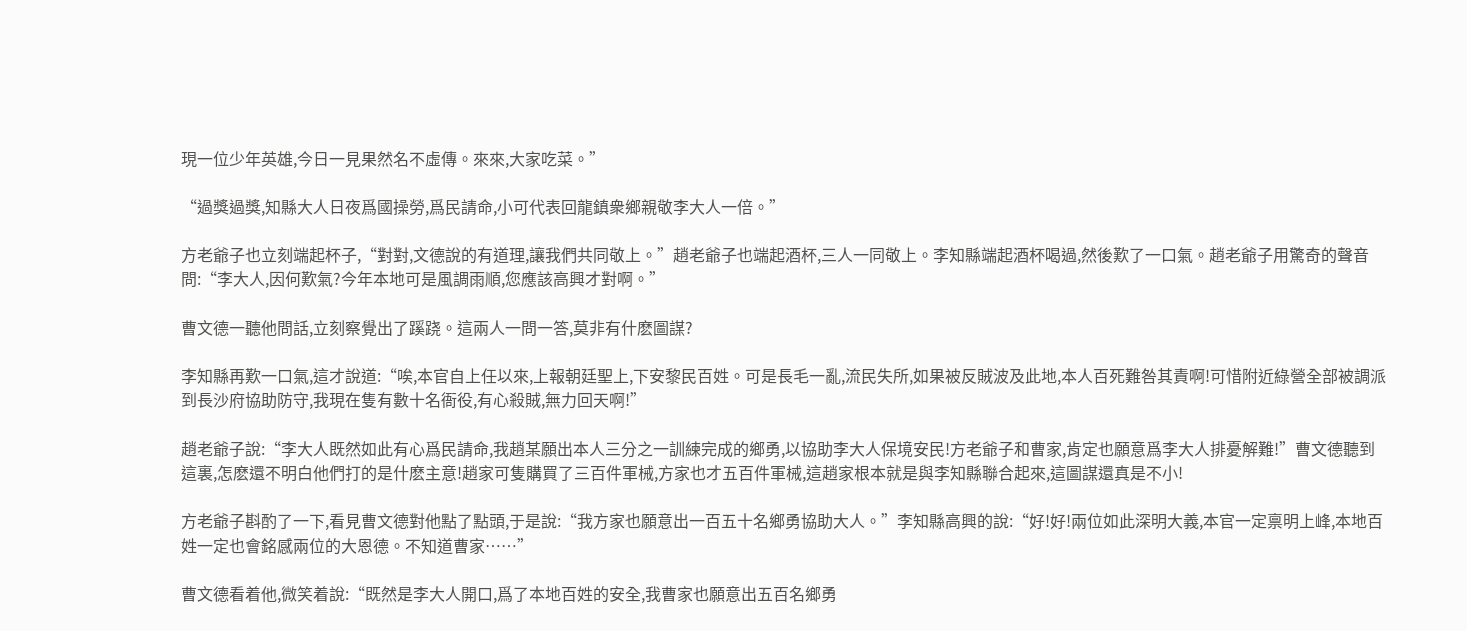現一位少年英雄,今日一見果然名不虛傳。來來,大家吃菜。”

“過獎過獎,知縣大人日夜爲國操勞,爲民請命,小可代表回龍鎮衆鄉親敬李大人一倍。”

方老爺子也立刻端起杯子,“對對,文德說的有道理,讓我們共同敬上。”趙老爺子也端起酒杯,三人一同敬上。李知縣端起酒杯喝過,然後歎了一口氣。趙老爺子用驚奇的聲音問:“李大人,因何歎氣?今年本地可是風調雨順,您應該高興才對啊。”

曹文德一聽他問話,立刻察覺出了蹊跷。這兩人一問一答,莫非有什麽圖謀?

李知縣再歎一口氣,這才說道:“唉,本官自上任以來,上報朝廷聖上,下安黎民百姓。可是長毛一亂,流民失所,如果被反賊波及此地,本人百死難咎其責啊!可惜附近綠營全部被調派到長沙府協助防守,我現在隻有數十名衙役,有心殺賊,無力回天啊!”

趙老爺子說:“李大人既然如此有心爲民請命,我趙某願出本人三分之一訓練完成的鄉勇,以協助李大人保境安民!方老爺子和曹家,肯定也願意爲李大人排憂解難!”曹文德聽到這裏,怎麽還不明白他們打的是什麽主意!趙家可隻購買了三百件軍械,方家也才五百件軍械,這趙家根本就是與李知縣聯合起來,這圖謀還真是不小!

方老爺子斟酌了一下,看見曹文德對他點了點頭,于是說:“我方家也願意出一百五十名鄉勇協助大人。”李知縣高興的說:“好!好!兩位如此深明大義,本官一定禀明上峰,本地百姓一定也會銘感兩位的大恩德。不知道曹家……”

曹文德看着他,微笑着說:“既然是李大人開口,爲了本地百姓的安全,我曹家也願意出五百名鄉勇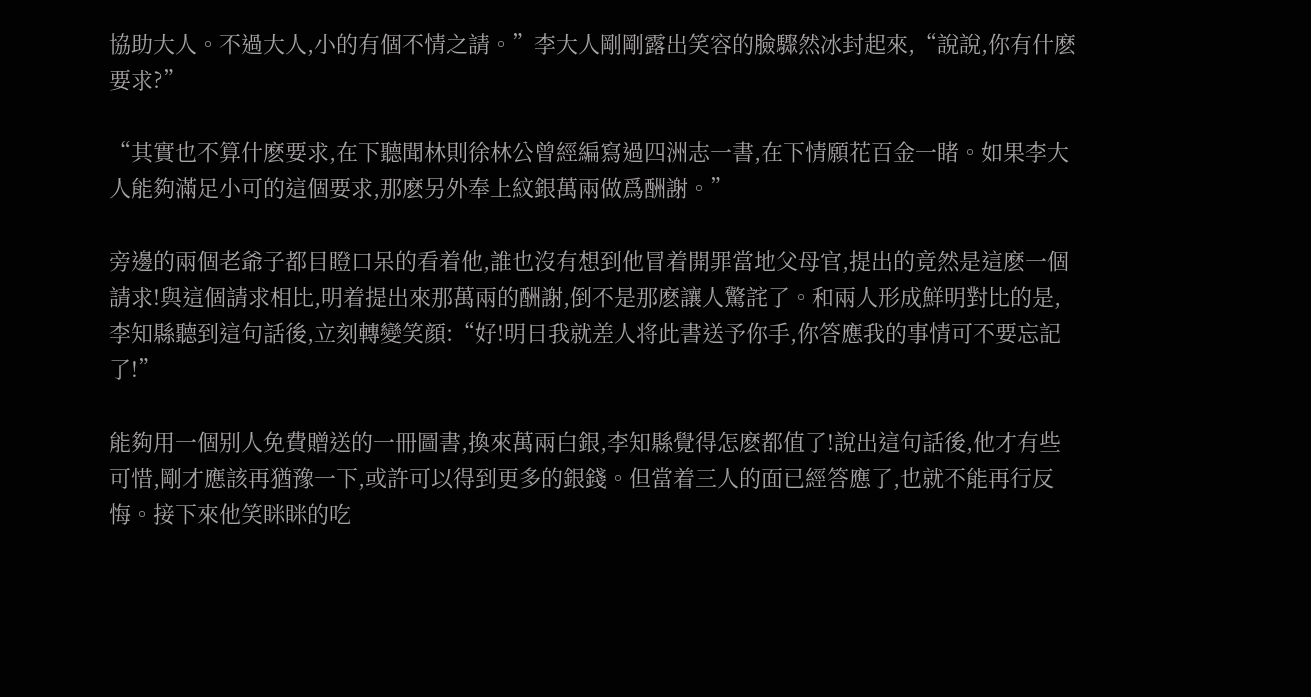協助大人。不過大人,小的有個不情之請。”李大人剛剛露出笑容的臉驟然冰封起來,“說說,你有什麽要求?”

“其實也不算什麽要求,在下聽聞林則徐林公曾經編寫過四洲志一書,在下情願花百金一睹。如果李大人能夠滿足小可的這個要求,那麽另外奉上紋銀萬兩做爲酬謝。”

旁邊的兩個老爺子都目瞪口呆的看着他,誰也沒有想到他冒着開罪當地父母官,提出的竟然是這麽一個請求!與這個請求相比,明着提出來那萬兩的酬謝,倒不是那麽讓人驚詫了。和兩人形成鮮明對比的是,李知縣聽到這句話後,立刻轉變笑顔:“好!明日我就差人将此書送予你手,你答應我的事情可不要忘記了!”

能夠用一個别人免費贈送的一冊圖書,換來萬兩白銀,李知縣覺得怎麽都值了!說出這句話後,他才有些可惜,剛才應該再猶豫一下,或許可以得到更多的銀錢。但當着三人的面已經答應了,也就不能再行反悔。接下來他笑眯眯的吃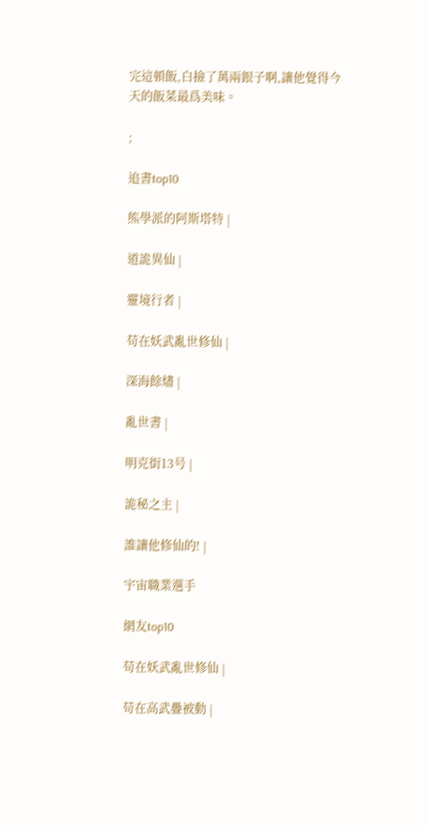完這頓飯,白撿了萬兩銀子啊,讓他覺得今天的飯菜最爲美味。

;

追書top10

熊學派的阿斯塔特 |

道詭異仙 |

靈境行者 |

苟在妖武亂世修仙 |

深海餘燼 |

亂世書 |

明克街13号 |

詭秘之主 |

誰讓他修仙的! |

宇宙職業選手

網友top10

苟在妖武亂世修仙 |

苟在高武疊被動 |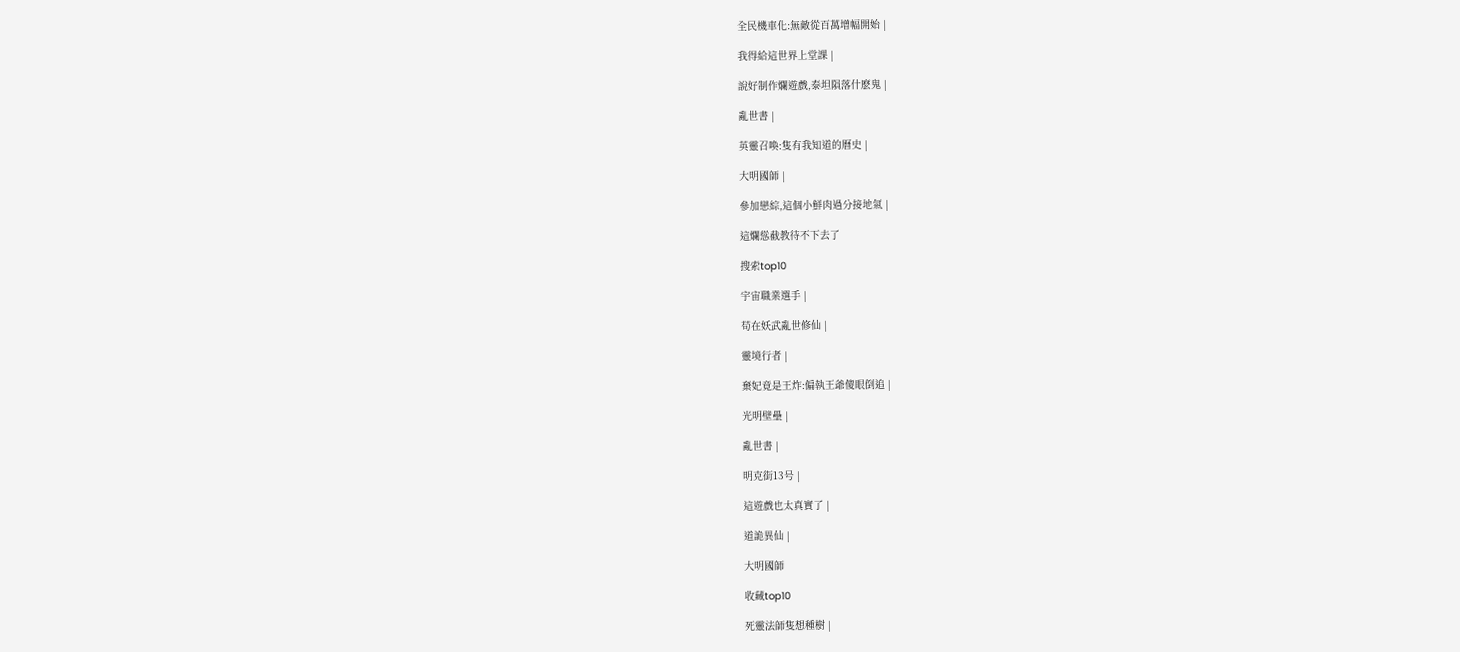全民機車化:無敵從百萬增幅開始 |

我得給這世界上堂課 |

說好制作爛遊戲,泰坦隕落什麽鬼 |

亂世書 |

英靈召喚:隻有我知道的曆史 |

大明國師 |

參加戀綜,這個小鮮肉過分接地氣 |

這爛慫截教待不下去了

搜索top10

宇宙職業選手 |

苟在妖武亂世修仙 |

靈境行者 |

棄妃竟是王炸:偏執王爺傻眼倒追 |

光明壁壘 |

亂世書 |

明克街13号 |

這遊戲也太真實了 |

道詭異仙 |

大明國師

收藏top10

死靈法師隻想種樹 |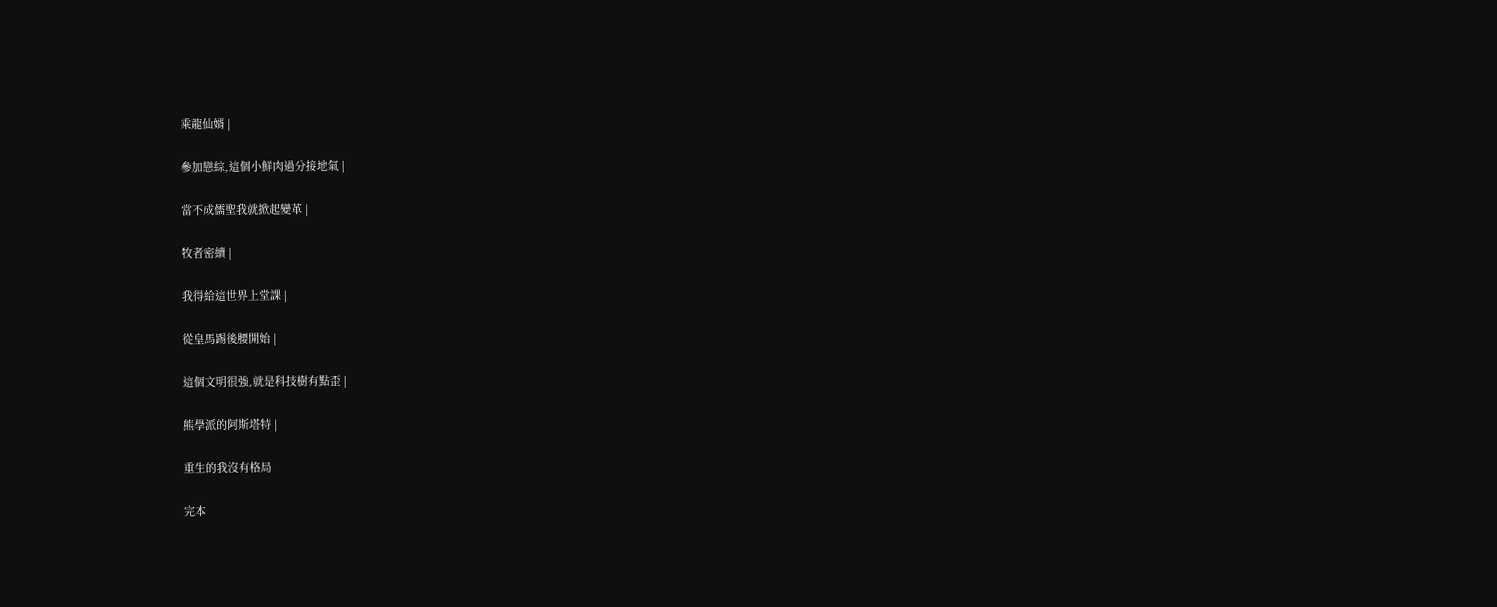乘龍仙婿 |

參加戀綜,這個小鮮肉過分接地氣 |

當不成儒聖我就掀起變革 |

牧者密續 |

我得給這世界上堂課 |

從皇馬踢後腰開始 |

這個文明很強,就是科技樹有點歪 |

熊學派的阿斯塔特 |

重生的我沒有格局

完本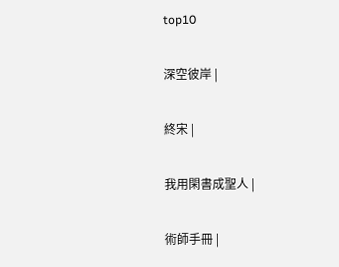top10

深空彼岸 |

終宋 |

我用閑書成聖人 |

術師手冊 |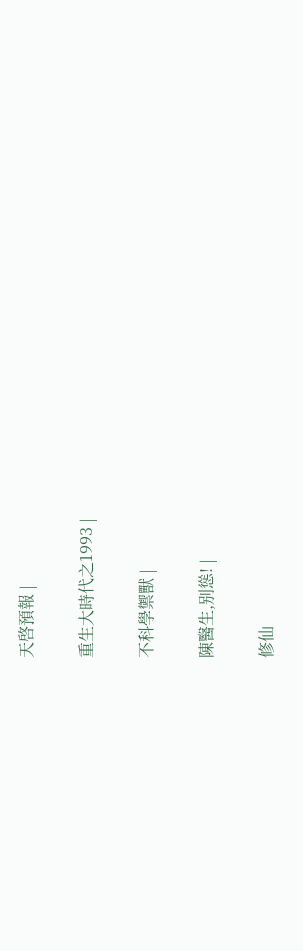天啓預報 |

重生大時代之1993 |

不科學禦獸 |

陳醫生,别慫! |

修仙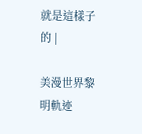就是這樣子的 |

美漫世界黎明軌迹